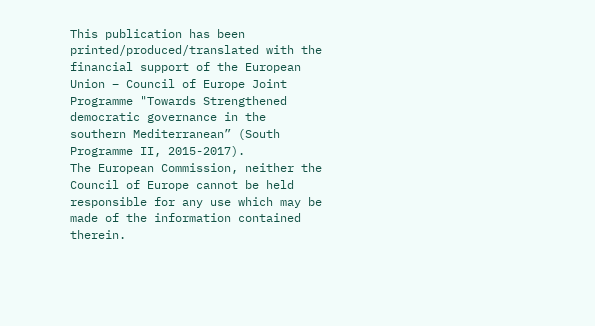This publication has been printed/produced/translated with the financial support of the European Union – Council of Europe Joint Programme "Towards Strengthened democratic governance in the southern Mediterranean” (South Programme II, 2015-2017).
The European Commission, neither the Council of Europe cannot be held responsible for any use which may be made of the information contained therein.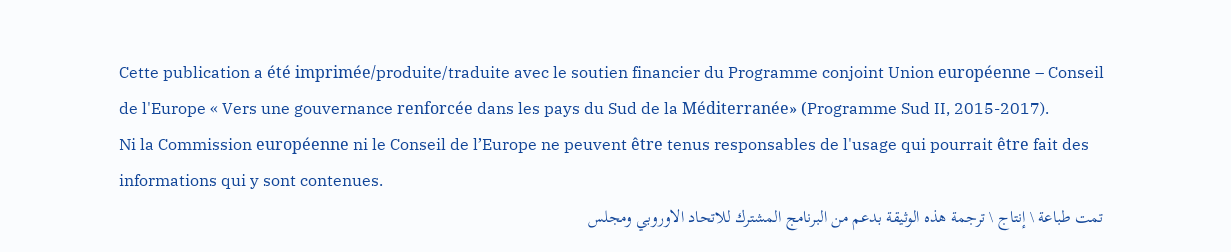Cette publication a été imprimée/produite/traduite avec le soutien financier du Programme conjoint Union européenne – Conseil de l'Europe « Vers une gouvernance renforcée dans les pays du Sud de la Méditerranée» (Programme Sud II, 2015-2017).
Ni la Commission européenne ni le Conseil de l’Europe ne peuvent être tenus responsables de l'usage qui pourrait être fait des informations qui y sont contenues.
تمت طباعة \ إنتاج \ ترجمة هذه الوثيقة بدعم من البرنامج المشترك للاتحاد الاوروبي ومجلس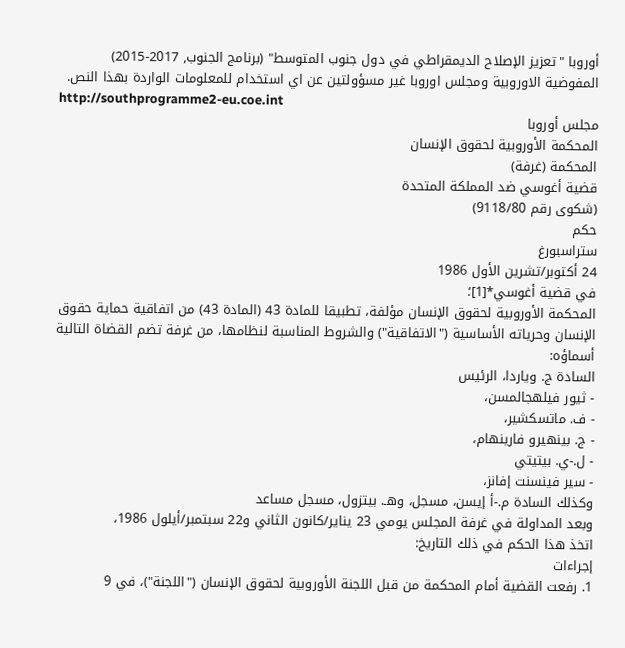أوروبا "تعزيز الإصلاح الديمقراطي في دول جنوب المتوسط" (برنامج الجنوب, 2017-2015)
المفوضية الاوروبية ومجلس اوروبا غير مسؤولتين عن اي استخدام للمعلومات الواردة بهذا النص.
http://southprogramme2-eu.coe.int
مجلس أوروبا
المحكمة الأوروبية لحقوق الإنسان
المحكمة (غرفة)
قضية أغوسي ضد المملكة المتحدة
(شكوى رقم 9118/80)
حكم
ستراسبورغ
24 أكتوبر/تشرين الأول 1986
في قضية أغوسي*[1]؛
المحكمة الأوروبية لحقوق الإنسان مؤلفة، تطبيقا للمادة 43 (المادة 43) من اتفاقية حماية حقوق الإنسان وحرياته الأساسية ("الاتفاقية") والشروط المناسبة لنظامها، من غرفة تضم القضاة التالية أسماؤه:
السادة ج. وياردا، الرئيس
- ثيور فيلهجالمسن،
- ف. ماتسكشير،
- ج. بينهيرو فارينهام،
- ل.-ي. بيتيتي
- سير فينسنت إفانز،
وكذلك السادة م.-أ إيسن، مسجل، وهـ. بيتزول، مسجل مساعد
وبعد المداولة في غرفة المجلس يومي 23 يناير/كانون الثاني و22 سبتمبر/أيلول 1986،
اتخذ هذا الحكم في ذلك التاريخ:
إجراءات
1. رفعت القضية أمام المحكمة من قبل اللجنة الأوروبية لحقوق الإنسان ("اللجنة")، في 9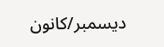ديسمبر/كانون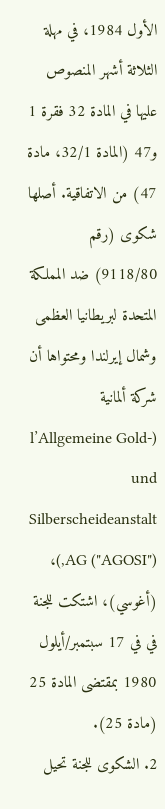الأول 1984، في مهلة الثلاثة أشهر المنصوص عليها في المادة 32 فقرة 1 و47 (المادة 32/1، مادة 47) من الاتفاقية. أصلها شكوى (رقم 9118/80) ضد المملكة المتحدة لبريطانيا العظمى وشمال إيرلندا ومحتواها أن شركة ألمانية (l’Allgemeine Gold- und Silberscheideanstalt AG ("AGOSI"),)، (أغوسي)، اشتكت للجنة في في 17 سبتمبر/أيلول 1980 بمقتضى المادة 25 (مادة 25).
2. الشكوى للجنة تحيل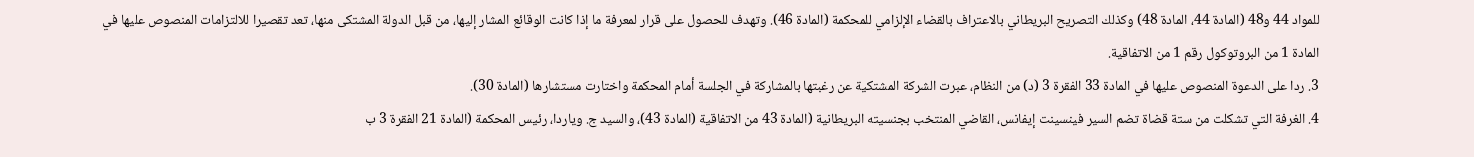للمواد 44 و48 (المادة 44، المادة 48) وكذلك التصريح البريطاني بالاعتراف بالقضاء الإلزامي للمحكمة (المادة 46). وتهدف للحصول على قرار لمعرفة ما إذا كانت الوقائع المشار إليها، من قبل الدولة المشتكى منها، تعد تقصيرا للالتزامات المنصوص عليها في المادة 1 من البروتوكول رقم 1 من الاتفاقية.
3. ردا على الدعوة المنصوص عليها في المادة 33 الفقرة 3 (د) من النظام، عبرت الشركة المشتكية عن رغبتها بالمشاركة في الجلسة أمام المحكمة واختارت مستشارها (المادة 30).
4. الغرفة التي تشكلت من ستة قضاة تضم السير فينسينت إيفانس، القاضي المنتخب بجنسيته البريطانية (المادة 43 من الاتفاقية (المادة 43)، والسيد ج. وياردا، رئيس المحكمة (المادة 21 الفقرة 3 ب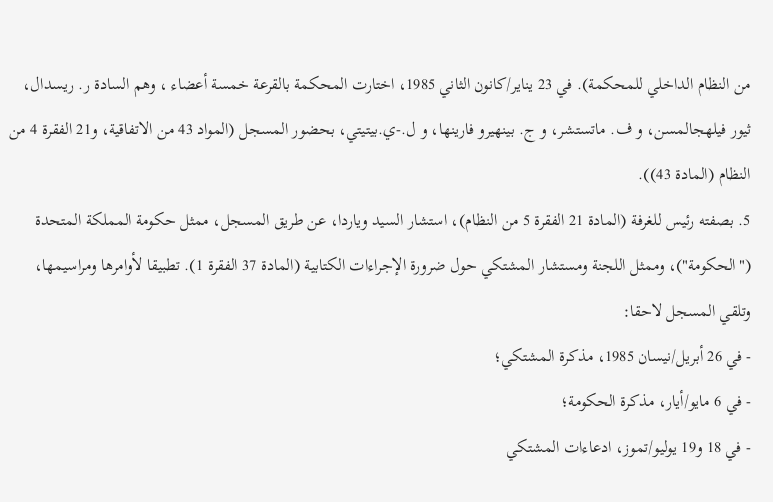من النظام الداخلي للمحكمة). في 23 يناير/كانون الثاني 1985، اختارت المحكمة بالقرعة خمسة أعضاء ، وهم السادة ر. ريسدال، ثيور فيلهجالمسن، و ف. ماتستشر، و ج. بينهيرو فارينها، و ل.-ي.بيتيتي، بحضور المسجل (المواد 43 من الاتفاقية، و21 الفقرة 4 من النظام (المادة 43)).
5. بصفته رئيس للغرفة (المادة 21 الفقرة 5 من النظام)، استشار السيد وياردا، عن طريق المسجل، ممثل حكومة المملكة المتحدة ("الحكومة")، وممثل اللجنة ومستشار المشتكي حول ضرورة الإجراءات الكتابية (المادة 37 الفقرة 1). تطبيقا لأوامرها ومراسيمها، وتلقي المسجل لاحقا:
- في 26 أبريل/نيسان 1985، مذكرة المشتكي؛
- في 6 مايو/أيار، مذكرة الحكومة؛
- في 18 و19 يوليو/تموز، ادعاءات المشتكي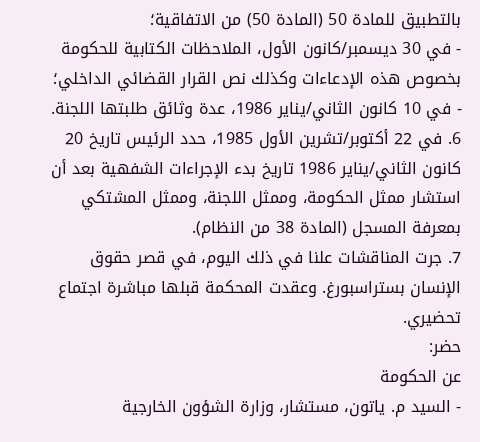بالتطبيق للمادة 50 (المادة 50) من الاتفاقية؛
- في 30 ديسمبر/كانون الأول، الملاحظات الكتابية للحكومة بخصوص هذه الإدعاءات وكذلك نص القرار القضائي الداخلي؛
- في 10 كانون الثاني/يناير 1986، عدة وثائق طلبتها اللجنة.
6. في 22 أكتوبر/تشرين الأول 1985، حدد الرئيس تاريخ 20 كانون الثاني/يناير 1986 تاريخ بدء الإجراءات الشفهية بعد أن استشار ممثل الحكومة، وممثل اللجنة، وممثل المشتكي بمعرفة المسجل (المادة 38 من النظام).
7. جرت المناقشات علنا في ذلك اليوم، في قصر حقوق الإنسان بستراسبورغ. وعقدت المحكمة قبلها مباشرة اجتماع تحضيري.
حضر:
عن الحكومة
- السيد م. ياتون، مستشار، وزارة الشؤون الخارجية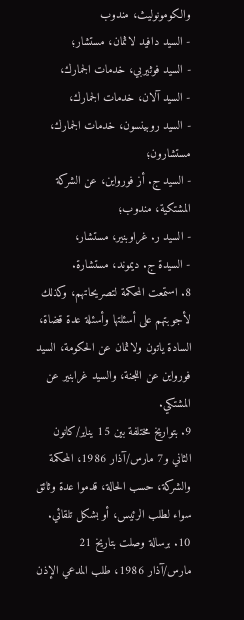والكومونوليث، مندوب
- السيد دافيد لاثمان، مستشار؛
- السيد فوثيربي، خدمات الجمارك،
- السيد آلان، خدمات الجمارك،
- السيد روبينسون، خدمات الجمارك، مستشارون؛
- السيد ج. أز فورواين، عن الشركة المشتكية، مندوب؛
- السيد ر. غراوبنير، مستشار،
- السيدة ج. ديموند، مستشارة.
8. استمعت المحكمة لتصريحاتهم، وكذلك لأجوبتهم على أسئلتها وأسئلة عدة قضاة، السادة ياتون ولاثمان عن الحكومة، السيد فورواين عن اللجنة، والسيد غرابنير عن المشتكي.
9. بتواريخ مختلفة بين 15 يناير/كانون الثاني و7 مارس/آذار 1986، المحكمة والشركة، حسب الحالة، قدموا عدة وثائق سواء لطلب الرئيس، أو بشكل تلقائي.
10. برسالة وصلت بتاريخ 21 مارس/آذار 1986، طلب المدعي الإذن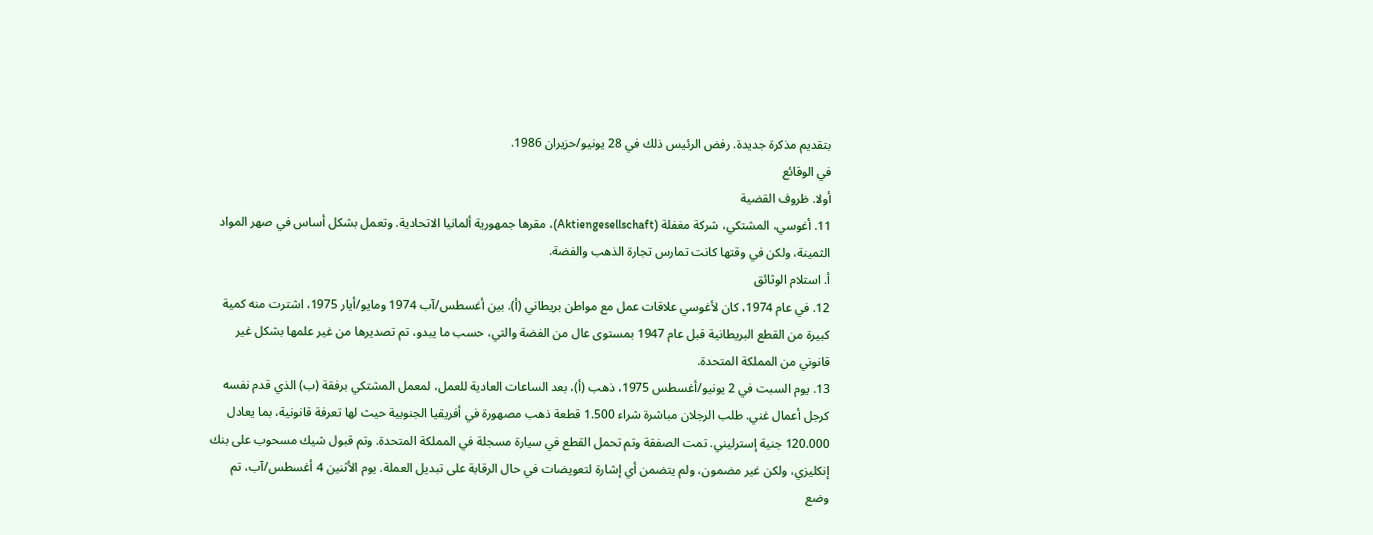بتقديم مذكرة جديدة. رفض الرئيس ذلك في 28 يونيو/حزيران 1986.
في الوقائع
أولا. ظروف القضية
11. أغوسي، المشتكي، شركة مغفلة (Aktiengesellschaft)، مقرها جمهورية ألمانيا الاتحادية. وتعمل بشكل أساس في صهر المواد الثمينة، ولكن في وقتها كانت تمارس تجارة الذهب والفضة.
أ. استلام الوثائق
12. في عام 1974، كان لأغوسي علاقات عمل مع مواطن بريطاني (أ). بين أغسطس/آب 1974 ومايو/أيار 1975، اشترت منه كمية كبيرة من القطع البريطانية قبل عام 1947 بمستوى عال من الفضة والتي، حسب ما يبدو، تم تصديرها من غير علمها بشكل غير قانوني من المملكة المتحدة.
13. يوم السبت في 2 يونيو/أغسطس 1975، ذهب (أ)، بعد الساعات العادية للعمل، لمعمل المشتكي برفقة (ب) الذي قدم نفسه كرجل أعمال غني. طلب الرجلان مباشرة شراء 1.500 قطعة ذهب مصهورة في أفريقيا الجنوبية حيث لها تعرفة قانونية، بما يعادل 120.000 جنية إسترليني. تمت الصفقة وتم تحمل القطع في سيارة مسجلة في المملكة المتحدة. وتم قبول شيك مسحوب على بنك إنكليزي، ولكن غير مضمون، ولم يتضمن أي إشارة لتعويضات في حال الرقابة على تبديل العملة. يوم الأثنين 4 أغسطس/آب، تم وضع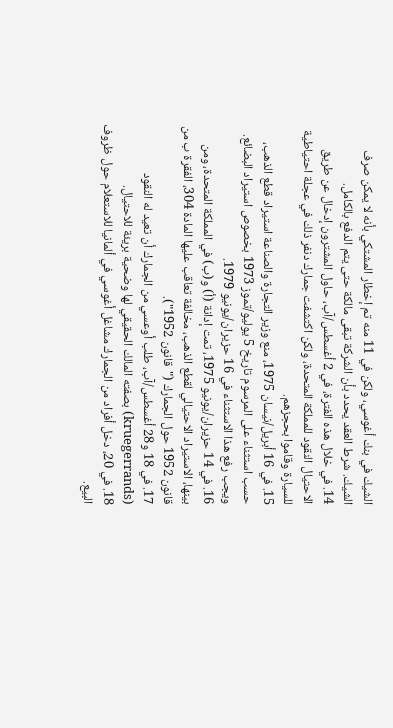الشيك في بنك أغوسي، ولكن في 11 منه تم إخطار المشتكي بأنه لا يمكن صرف الشيك. شرط العقد يحدد بأن الشركة تبقى مالكة حتى يتم الدفع بالكامل.
14. في خلال هذه الفترة، في 2 أغسطس/آب، حاول المشترون إدخال عن طريق الاحتيال النقود للمملكة المتحدة، ولكن اكتشفت جمارك دنفر ذلك في عجلة احتياطية للسيارة وقاموا بحجزهم.
15. في 16 أبريل/نيسان 1975، منع وزير التجارة والصناعة استيراد قطع الذهب، حسب استثناء على المرسوم تاريخ 5 يوليو/تموز 1973 بخصوص استيراد البضائع. ويجب رفع هذا الاستثناء في 16 حزيران/يونيو 1979.
16. في 14 حزيران/يونيو 1975، تمت إدانة (أ) و(ب) في المملكة المتحدة، ومن بينها، الاستيراد الاحتيالي لقطع الذهب، مخالفة تعاقب عليها المادة 304، الفقرة ب من قانون 1952 حول الجمارك ("قانون 1952").
17. في 18 و28 أغسطس/آب، طلب أوعسي من الجمارك أن تعيد له النقود (kruegerrands) بصفته المالك الحقيقي لها وضحية بريئة للاحتيال.
18. في 20، دخل أفراد من الجمارك مشاغل أغوسي في ألمانيا للاستعلام حول ظروف البيع.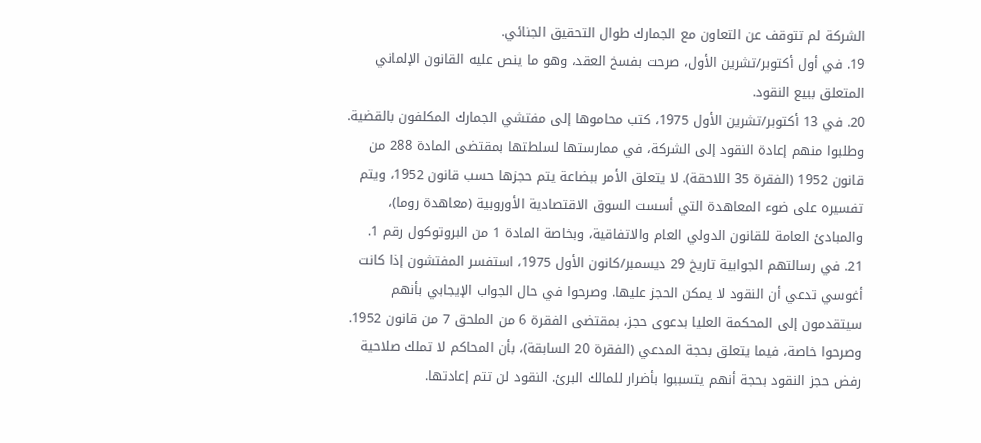الشركة لم تتوقف عن التعاون مع الجمارك طوال التحقيق الجنائي.
19. في أول أكتوبر/تشرين الأول، صرحت بفسخ العقد، وهو ما ينص عليه القانون الإلماني المتعلق ببيع النقود.
20. في 13 أكتوبر/تشرين الأول 1975، كتب محاموها إلى مفتشي الجمارك المكلفون بالقضية. وطلبوا منهم إعادة النقود إلى الشركة، في ممارستها لسلطتها بمقتضى المادة 288 من قانون 1952 (الفقرة 35 اللاحقة). لا يتعلق الأمر ببضاعة يتم حجزها حسب قانون 1952، ويتم تفسيره على ضوء المعاهدة التي أسست السوق الاقتصادية الأوروبية (معاهدة روما)، والمبادئ العامة للقانون الدولي العام والاتفاقية، وبخاصة المادة 1 من البروتوكول رقم 1.
21. في رسالتهم الجوابية تاريخ 29 ديسمبر/كانون الأول 1975، استفسر المفتشون إذا كانت أغوسي تدعي أن النقود لا يمكن الحجز عليها. وصرحوا في حال الجواب الإيجابي بأنهم سيتقدمون إلى المحكمة العليا بدعوى حجز، بمقتضى الفقرة 6 من الملحق 7 من قانون 1952. وصرحوا خاصة، فيما يتعلق بحجة المدعي (الفقرة 20 السابقة)، بأن المحاكم لا تملك صلاحية رفض حجز النقود بحجة أنهم يتسببوا بأضرار للمالك البرئ. النقود لن تتم إعادتها.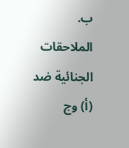ب. الملاحقات الجنائية ضد (أ) وج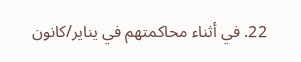22. في أثناء محاكمتهم في يناير/كانون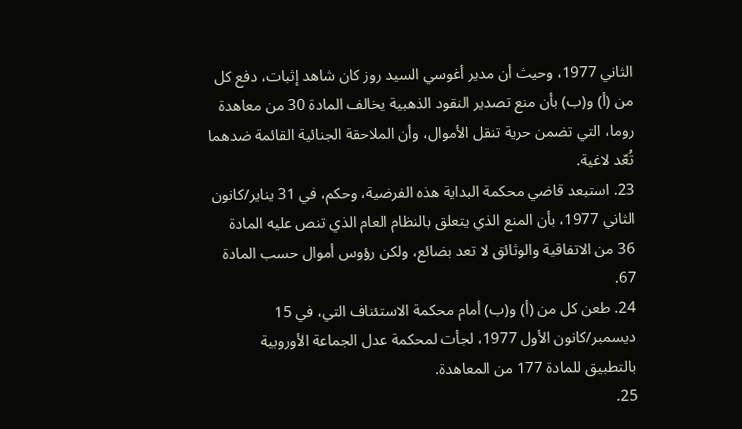الثاني 1977، وحيث أن مدير أغوسي السيد روز كان شاهد إثبات، دفع كل من (أ) و(ب) بأن منع تصدير النقود الذهبية يخالف المادة 30 من معاهدة روما، التي تضمن حرية تنقل الأموال، وأن الملاحقة الجنائية القائمة ضدهما تُعّد لاغية.
23. استبعد قاضي محكمة البداية هذه الفرضية، وحكم، في 31 يناير/كانون الثاني 1977، بأن المنع الذي يتعلق بالنظام العام الذي تنص عليه المادة 36 من الاتفاقية والوثائق لا تعد بضائع، ولكن رؤوس أموال حسب المادة 67.
24. طعن كل من (أ) و(ب) أمام محكمة الاستئناف التي، في 15 ديسمبر/كانون الأول 1977، لجأت لمحكمة عدل الجماعة الأوروبية بالتطبيق للمادة 177 من المعاهدة.
25.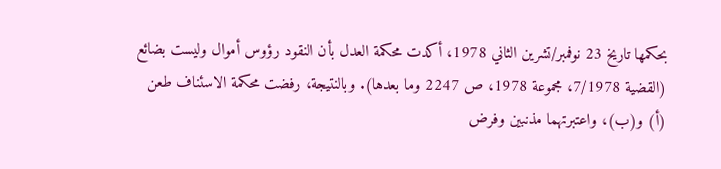بحكمها تاريخ 23 نوفمبر/تشرين الثاني 1978، أكدت محكمة العدل بأن النقود رؤوس أموال وليست بضائع (القضية 7/1978، مجموعة 1978، ص 2247 وما بعدها). وبالنتيجة، رفضت محكمة الاسئناف طعن (أ) و(ب)، واعتبرتهما مذنبين وفرض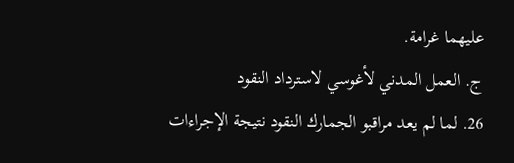عليهما غرامة.
ج. العمل المدني لأغوسي لاسترداد النقود
26. لما لم يعد مراقبو الجمارك النقود نتيجة الإجراءات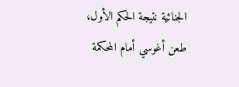الجنائية نتيجة الحكم الأول، طعن أغوسي أمام المحكمة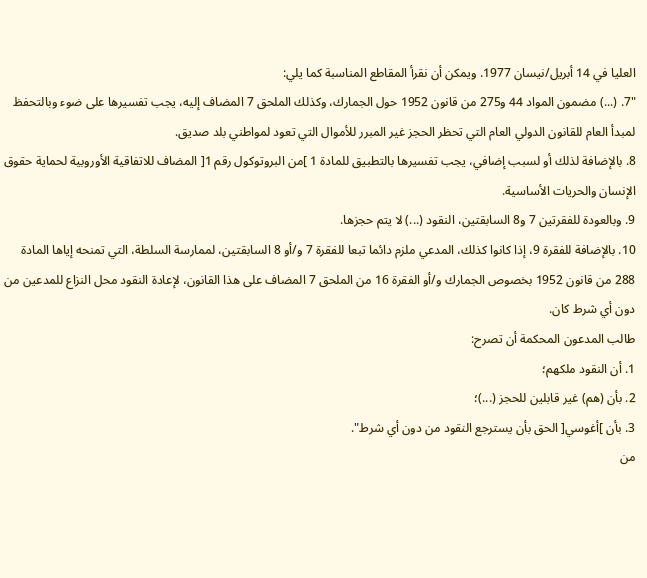العليا في 14 أبريل/نيسان 1977. ويمكن أن نقرأ المقاطع المناسبة كما يلي:
"7. (...) مضمون المواد 44 و275 من قانون 1952 حول الجمارك، وكذلك الملحق 7 المضاف إليه، يجب تفسيرها على ضوء وبالتحفظ لمبدأ العام للقانون الدولي العام التي تحظر الحجز غير المبرر للأموال التي تعود لمواطني بلد صديق.
8. بالإضافة لذلك أو لسبب إضافي، يجب تفسيرها بالتطبيق للمادة 1 ]من البروتوكول رقم 1[ المضاف للاتفاقية الأوروبية لحماية حقوق الإنسان والحريات الأساسية.
9. وبالعودة للفقرتين 7 و8 السابقتين، النقود (...) لا يتم حجزها.
10. بالإضافة للفقرة 9، إذا كانوا كذلك، المدعي ملزم دائما تبعا للفقرة 7 و/أو 8 السابقتين، لممارسة السلطة، التي تمنحه إياها المادة 288 من قانون 1952 بخصوص الجمارك و/أو الفقرة 16 من الملحق 7 المضاف على هذا القانون، لإعادة النقود محل النزاع للمدعين من دون أي شرط كان.
طالب المدعون المحكمة أن تصرح:
1. أن النقود ملكهم؛
2. بأن (هم) غير قابلين للحجز (...)؛
3. بأن ]أغوسي[ الحق بأن يسترجع النقود من دون أي شرط".
من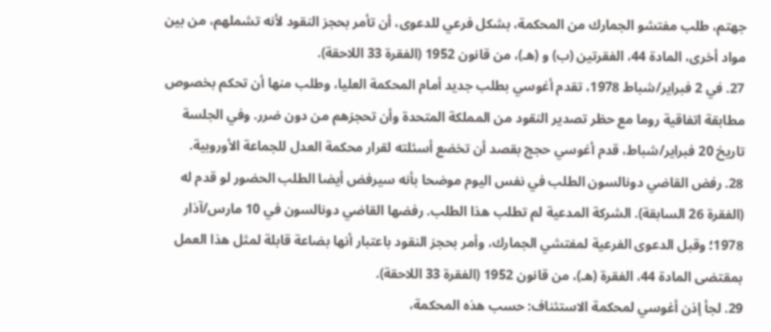جهتم، طلب مفتشو الجمارك من المحكمة، بشكل فرعي للدعوى، أن تأمر بحجز النقود لأنه تشملهم، من بين مواد أخرى، المادة 44، الفقرتين (ب) و (هـ)، من قانون 1952 (الفقرة 33 اللاحقة).
27. في 2 فبراير/شباط 1978، تقدم أغوسي بطلب جديد أمام المحكمة العليا، وطلب منها أن تحكم بخصوص مطابقة اتفاقية روما مع حظر تصدير النقود من المملكة المتحدة وأن تحجزهم من دون ضرر. وفي الجلسة تاريخ 20 فبراير/شباط، قدم أغوسي حجج بقصد أن تخضع أسئلته لقرار محكمة العدل للجماعة الأوروبية.
28. رفض القاضي دونالسون الطلب في نفس اليوم موضحا بأنه سيرفض أيضا الطلب الحضور لو قدم له (الفقرة 26 السابقة). الشركة المدعية لم تطلب هذا الطلب. رفضها القاضي دونالسون في 10 مارس/آذار 1978؛ وقبل الدعوى الفرعية لمفتشي الجمارك، وأمر بحجز النقود باعتبار أنها بضاعة قابلة لمثل هذا العمل بمقتضى المادة 44، الفقرة (هـ)، من قانون 1952 (الفقرة 33 اللاحقة).
29. لجأ إذن أغوسي لمحكمة الاستئناف: حسب هذه المحكمة،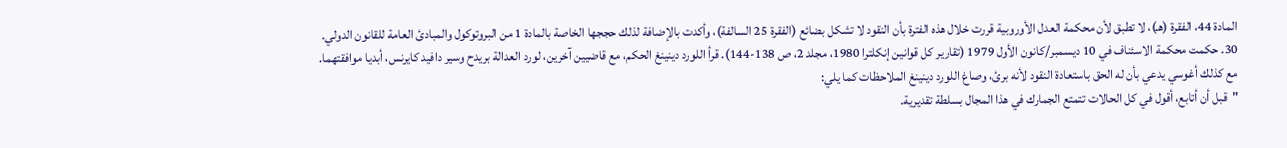المادة 44، الفقرة (هـ)، لا تطبق لأن محكمة العدل الأوروبية قررت خلال هذه الفترة بأن النقود لا تشكل بضائع (الفقرة 25 السالفة)، وأكدت بالإضافة لذلك حججها الخاصة بالمادة 1 من البروتوكول والمبادئ العامة للقانون الدولي.
30. حكمت محكمة الاسئناف في 10 ديسمبر/كانون الأول 1979 (تقارير كل قوانين إنكلترا 1980، مجلد 2، ص 138-144). قرأ اللورد دينينغ الحكم، مع قاضيين آخرين، لورد العدالة بريدح وسير دافيد كايرنس، أبديا موافقتهما.
مع كذلك أغوسي يدعي بأن له الحق باستعادة النقود لأنه برئ، وصاغ اللورد دينينغ الملاحظات كما يلي:
"قبل أن أتابع، أقول في كل الحالات تتمتع الجمارك في هذا المجال بسلطة تقديرية.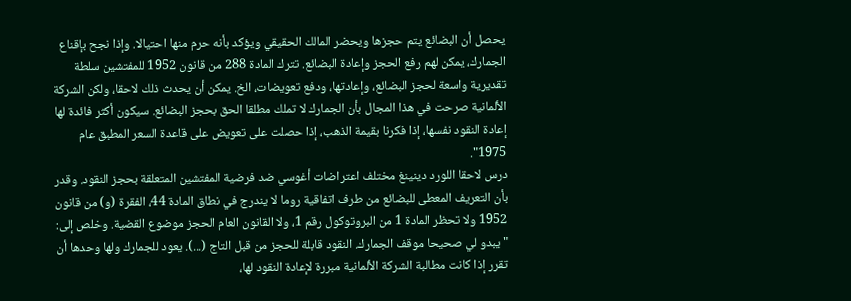يحصل أن البضائع يتم حجزها ويحضر المالك الحقيقي ويؤكد بأنه حرم منها احتيالا. وإذا نجح بإقناع الجمارك، يمكن لهم رفع الحجز وإعادة البضائع. تترك المادة 288 من قانون 1952 للمفتشين سلطة تقديرية واسعة لحجز البضائع، وإعادتها، ودفع تعويضات، الخ. يمكن أن يحدث ذلك لاحقا، ولكن الشركة الألمانية صرحت في هذا المجال بأن الجمارك لا تملك مطلقا الحق بحجز البضائع. سيكون أكثر فائدة لها إعادة النقود نفسها، إذا فكرنا بقيمة الذهب، إذا حصلت على تعويض على قاعدة السعر المطبق عام 1975".
درس لاحقا اللورد دينينغ مختلف اعتراضات أغوسي ضد فرضية المفتشين المتعلقة بحجز النقود. وقدر بأن التعريف المعطى للبضائع من طرف اتفاقية روما لا يندرج في نطاق المادة 44، الفقرة (و) من قانون 1952 ولا تحظر المادة 1 من البروتوكول رقم 1، ولا القانون العام الحجز موضوع القضية. وخلص إلى:
"يبدو لي صحيحا موقف الجمارك. النقود قابلة للحجز من قبل التاج (...). يعود للجمارك ولها وحدها أن تقرر إذا كانت مطالبة الشركة الألمانية مبررة لإعادة النقود لها،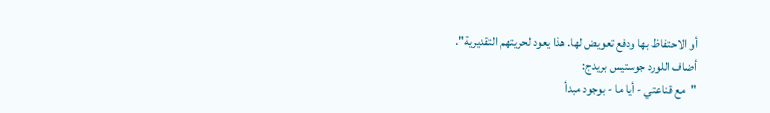أو الاحتفاظ بها ودفع تعويض لها. هذا يعود لحريتهم التقديرية".
أضاف اللورد جوستيس بريدج:
"مع قناعتي - أيا ما - بوجود مبدأ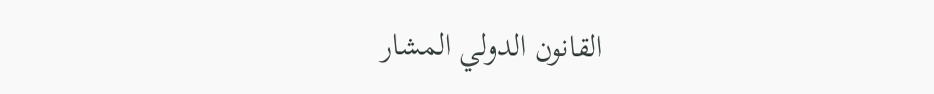القانون الدولي المشار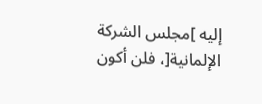إليه ]مجلس الشركة الإلمانية[، فلن أكون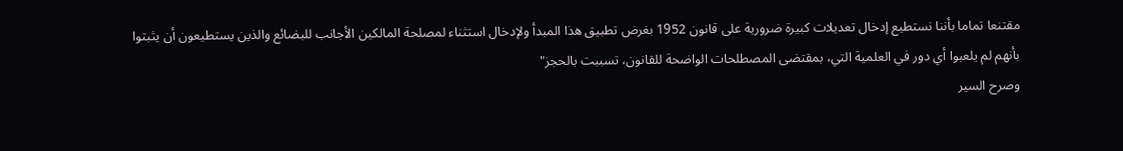مقتنعا تماما بأننا نستطيع إدخال تعديلات كبيرة ضرورية على قانون 1952 بغرض تطبيق هذا المبدأ ولإدخال استثناء لمصلحة المالكين الأجانب للبضائع والذين يستطيعون أن يثبتوا بأنهم لم يلعبوا أي دور في العلمية التي، بمقتضى المصطلحات الواضحة للقانون، تسببت بالحجز"
وصرح السير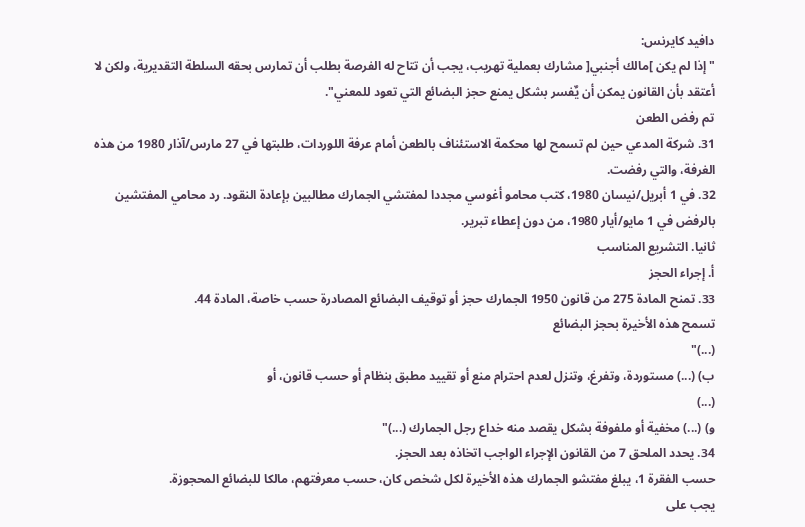دافيد كايرنس:
" إذا لم يكن ]مالك أجنبي[ مشارك بعملية تهريب، يجب أن تتاح له الفرصة بطلب أن تمارس بحقه السلطة التقديرية، ولكن لا أعتقد بأن القانون يمكن أن يٌفسر بشكل يمنع حجز البضائع التي تعود للمعني".
تم رفض الطعن
31. شركة المدعي حين لم تسمح لها محكمة الاستئناف بالطعن أمام عرفة اللوردات، طلبتها في 27 مارس/آذار 1980 من هذه الغرفة، والتي رفضت.
32. في 1 أبريل/نيسان 1980، كتب محامو أغوسي مجددا لمفتشي الجمارك مطالبين بإعادة النقود. رد محامي المفتشين بالرفض في 1 مايو/أيار 1980، من دون إعطاء تبرير.
ثانيا. التشريع المناسب
أ. إجراء الحجز
33. تمنح المادة 275 من قانون 1950 الجمارك حجز أو توقيف البضائع المصادرة حسب خاصة، المادة 44.
تسمح هذه الأخيرة بحجز البضائع
(...)"
ب) (...) مستوردة، وتفرغ، وتنزل لعدم احترام منع أو تقييد مطبق بنظام أو حسب قانون، أو
(...)
و) (...) مخفية أو ملفوفة بشكل يقصد منه خداع رجل الجمارك (...)"
34. يحدد الملحق 7 من القانون الإجراء الواجب اتخاذه بعد الحجز.
حسب الفقرة 1، يبلغ مفتشو الجمارك هذه الأخيرة لكل شخص كان، حسب معرفتهم، مالكا للبضائع المحجوزة.
يجب على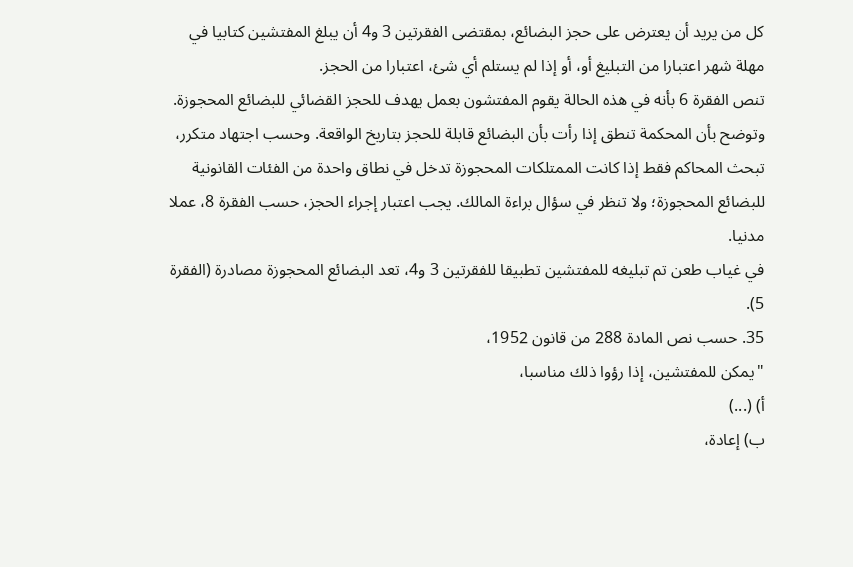كل من يريد أن يعترض على حجز البضائع، بمقتضى الفقرتين 3 و4 أن يبلغ المفتشين كتابيا في مهلة شهر اعتبارا من التبليغ أو، أو إذا لم يستلم أي شئ، اعتبارا من الحجز.
تنص الفقرة 6 بأنه في هذه الحالة يقوم المفتشون بعمل يهدف للحجز القضائي للبضائع المحجوزة. وتوضح بأن المحكمة تنطق إذا رأت بأن البضائع قابلة للحجز بتاريخ الواقعة. وحسب اجتهاد متكرر، تبحث المحاكم فقط إذا كانت الممتلكات المحجوزة تدخل في نطاق واحدة من الفئات القانونية للبضائع المحجوزة؛ ولا تنظر في سؤال براءة المالك. يجب اعتبار إجراء الحجز، حسب الفقرة 8، عملا مدنيا.
في غياب طعن تم تبليغه للمفتشين تطبيقا للفقرتين 3 و4، تعد البضائع المحجوزة مصادرة (الفقرة 5).
35. حسب نص المادة 288 من قانون 1952،
"يمكن للمفتشين، إذا رؤوا ذلك مناسبا،
أ) (...)
ب) إعادة،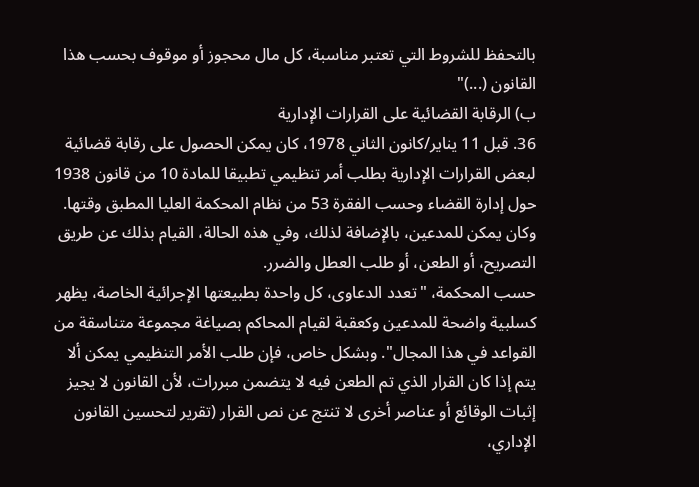بالتحفظ للشروط التي تعتبر مناسبة، كل مال محجوز أو موقوف بحسب هذا القانون (...)"
ب) الرقابة القضائية على القرارات الإدارية
36. قبل 11 يناير/كانون الثاني 1978، كان يمكن الحصول على رقابة قضائية لبعض القرارات الإدارية بطلب أمر تنظيمي تطبيقا للمادة 10 من قانون 1938 حول إدارة القضاء وحسب الفقرة 53 من نظام المحكمة العليا المطبق وقتها. وكان يمكن للمدعين، بالإضافة لذلك، وفي هذه الحالة، القيام بذلك عن طريق التصريح، أو الطعن، أو طلب العطل والضرر.
حسب المحكمة، "تعدد الدعاوى، كل واحدة بطبيعتها الإجرائية الخاصة، يظهر كسلبية واضحة للمدعين وكعقبة لقيام المحاكم بصياغة مجموعة متناسقة من القواعد في هذا المجال". وبشكل خاص، فإن طلب الأمر التنظيمي يمكن ألا يتم إذا كان القرار الذي تم الطعن فيه لا يتضمن مبررات، لأن القانون لا يجيز إثبات الوقائع أو عناصر أخرى لا تنتج عن نص القرار (تقرير لتحسين القانون الإداري،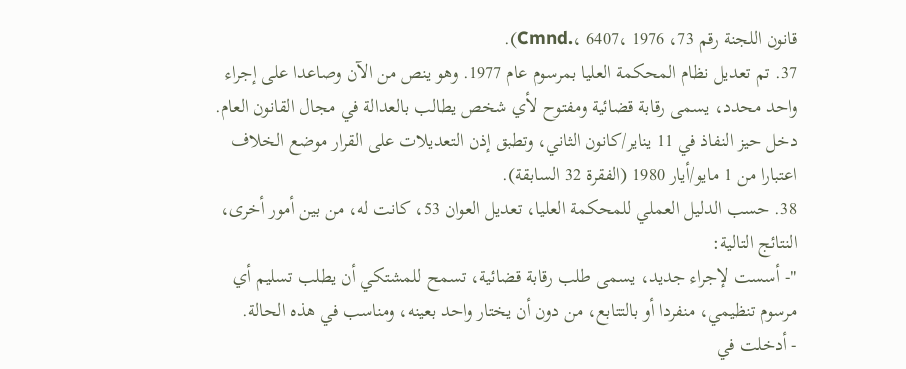قانون اللجنة رقم 73، Cmnd.، 6407، 1976).
37. تم تعديل نظام المحكمة العليا بمرسوم عام 1977. وهو ينص من الآن وصاعدا على إجراء واحد محدد، يسمى رقابة قضائية ومفتوح لأي شخص يطالب بالعدالة في مجال القانون العام. دخل حيز النفاذ في 11 يناير/كانون الثاني، وتطبق إذن التعديلات على القرار موضع الخلاف اعتبارا من 1 مايو/أيار 1980 (الفقرة 32 السابقة).
38. حسب الدليل العملي للمحكمة العليا، تعديل العوان 53، كانت له، من بين أمور أخرى، النتائج التالية:
"- أسست لإجراء جديد، يسمى طلب رقابة قضائية، تسمح للمشتكي أن يطلب تسليم أي مرسوم تنظيمي، منفردا أو بالتتابع، من دون أن يختار واحد بعينه، ومناسب في هذه الحالة.
- أدخلت في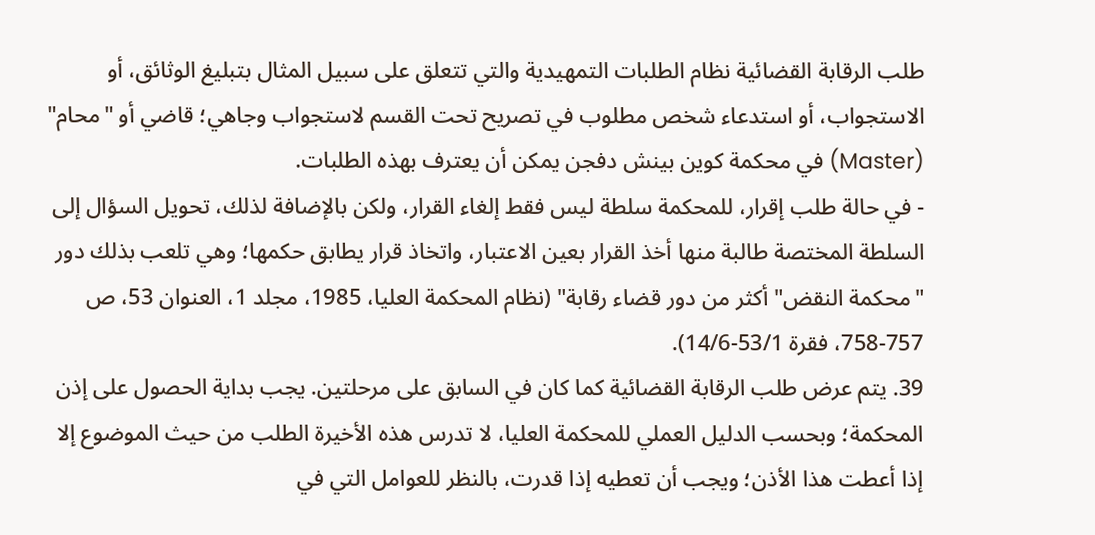طلب الرقابة القضائية نظام الطلبات التمهيدية والتي تتعلق على سبيل المثال بتبليغ الوثائق، أو الاستجواب، أو استدعاء شخص مطلوب في تصريح تحت القسم لاستجواب وجاهي؛ قاضي أو "محام" (Master) في محكمة كوين بينش دفجن يمكن أن يعترف بهذه الطلبات.
- في حالة طلب إقرار، للمحكمة سلطة ليس فقط إلغاء القرار، ولكن بالإضافة لذلك، تحويل السؤال إلى السلطة المختصة طالبة منها أخذ القرار بعين الاعتبار، واتخاذ قرار يطابق حكمها؛ وهي تلعب بذلك دور "محكمة النقض" أكثر من دور قضاء رقابة" (نظام المحكمة العليا، 1985، مجلد 1، العنوان 53، ص 757-758، فقرة 53/1-14/6).
39. يتم عرض طلب الرقابة القضائية كما كان في السابق على مرحلتين. يجب بداية الحصول على إذن المحكمة؛ وبحسب الدليل العملي للمحكمة العليا، لا تدرس هذه الأخيرة الطلب من حيث الموضوع إلا إذا أعطت هذا الأذن؛ ويجب أن تعطيه إذا قدرت، بالنظر للعوامل التي في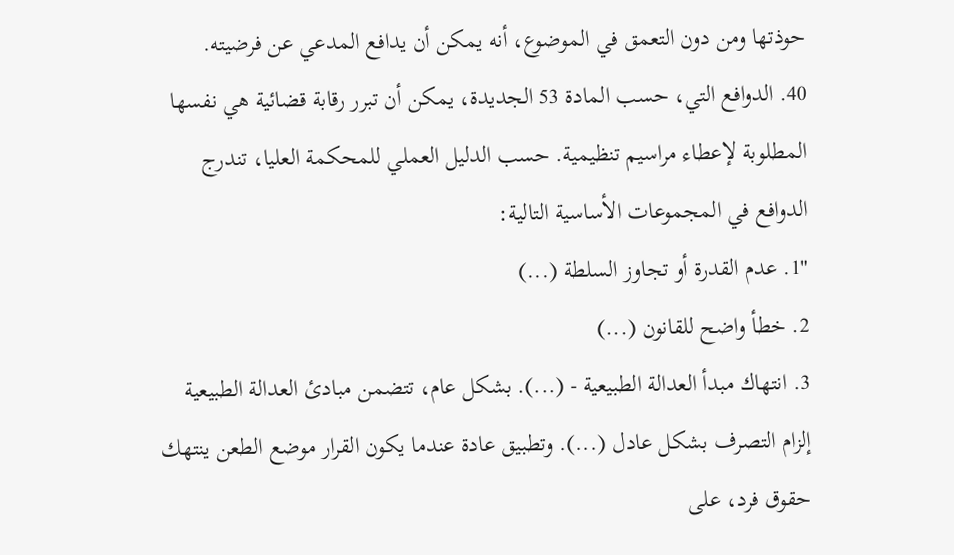حوذتها ومن دون التعمق في الموضوع، أنه يمكن أن يدافع المدعي عن فرضيته.
40. الدوافع التي، حسب المادة 53 الجديدة، يمكن أن تبرر رقابة قضائية هي نفسها المطلوبة لإعطاء مراسيم تنظيمية. حسب الدليل العملي للمحكمة العليا، تندرج الدوافع في المجموعات الأساسية التالية:
"1. عدم القدرة أو تجاوز السلطة (...)
2. خطأ واضح للقانون (...)
3. انتهاك مبدأ العدالة الطبيعية - (...). بشكل عام، تتضمن مبادئ العدالة الطبيعية إلزام التصرف بشكل عادل (...). وتطبيق عادة عندما يكون القرار موضع الطعن ينتهك حقوق فرد، على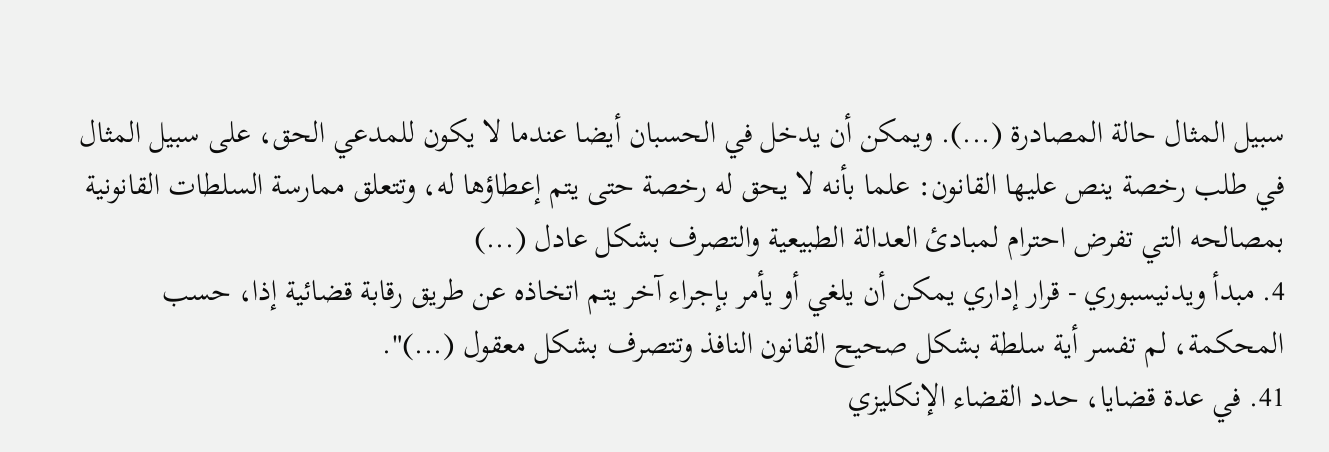سبيل المثال حالة المصادرة (...). ويمكن أن يدخل في الحسبان أيضا عندما لا يكون للمدعي الحق، على سبيل المثال في طلب رخصة ينص عليها القانون: علما بأنه لا يحق له رخصة حتى يتم إعطاؤها له، وتتعلق ممارسة السلطات القانونية بمصالحه التي تفرض احترام لمبادئ العدالة الطبيعية والتصرف بشكل عادل (...)
4. مبدأ ويدنيسبوري - قرار إداري يمكن أن يلغي أو يأمر بإجراء آخر يتم اتخاذه عن طريق رقابة قضائية إذا، حسب المحكمة، لم تفسر أية سلطة بشكل صحيح القانون النافذ وتتصرف بشكل معقول (...)".
41. في عدة قضايا، حدد القضاء الإنكليزي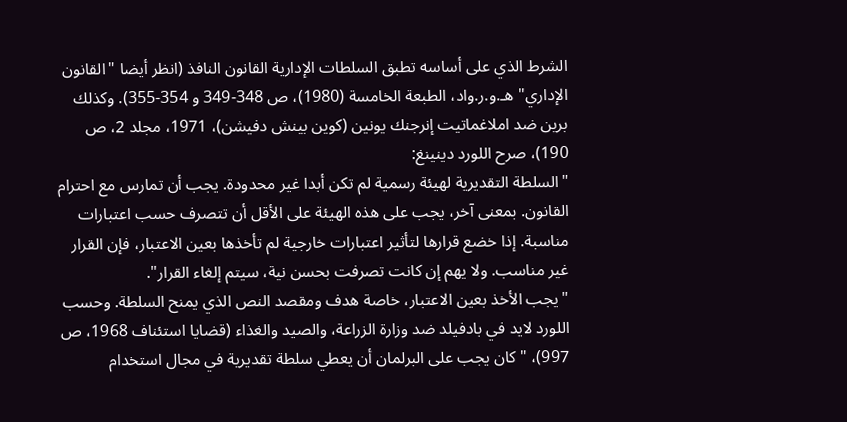الشرط الذي على أساسه تطبق السلطات الإدارية القانون النافذ (انظر أيضا "القانون الإداري" هـ.و.ر.واد، الطبعة الخامسة (1980)، ص 348-349 و 354-355). وكذلك برين ضد املاغماتيت إنرجنك يونين (كوين بينش دفيشن)، 1971، مجلد 2، ص 190)، صرح اللورد دينينغ:
"السلطة التقديرية لهيئة رسمية لم تكن أبدا غير محدودة. يجب أن تمارس مع احترام القانون. بمعنى آخر، يجب على هذه الهيئة على الأقل أن تتصرف حسب اعتبارات مناسبة. إذا خضع قرارها لتأثير اعتبارات خارجية لم تأخذها بعين الاعتبار، فإن القرار غير مناسب. ولا يهم إن كانت تصرفت بحسن نية، سيتم إلغاء القرار".
"يجب الأخذ بعين الاعتبار، خاصة هدف ومقصد النص الذي يمنح السلطة. وحسب اللورد لايد في بادفيلد ضد وزارة الزراعة، والصيد والغذاء (قضايا استئناف 1968، ص 997)، "كان يجب على البرلمان أن يعطي سلطة تقديرية في مجال استخدام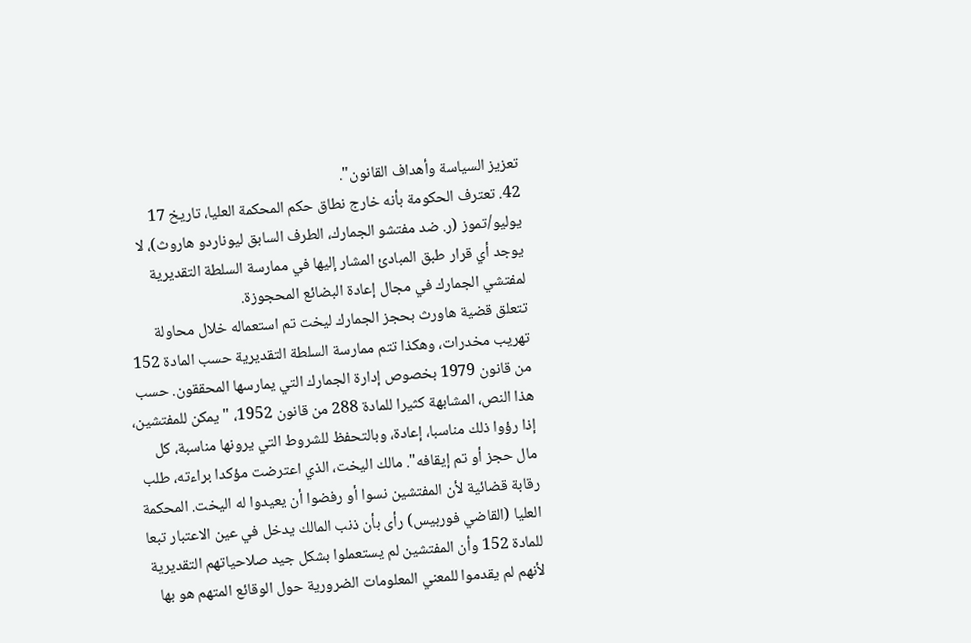تعزيز السياسة وأهداف القانون".
42. تعترف الحكومة بأنه خارج نطاق حكم المحكمة العليا، تاريخ 17 يوليو/تموز (ر. ضد مفتشو الجمارك، الطرف السابق ليوناردو هاروث)، لا يوجد أي قرار طبق المبادئ المشار إليها في ممارسة السلطة التقديرية لمفتشي الجمارك في مجال إعادة البضائع المحجوزة.
تتعلق قضية هاورث بحجز الجمارك ليخت تم استعماله خلال محاولة تهريب مخدرات، وهكذا تتم ممارسة السلطة التقديرية حسب المادة 152 من قانون 1979 بخصوص إدارة الجمارك التي يمارسها المحققون. حسب هذا النص، المشابهة كثيرا للمادة 288 من قانون 1952، "يمكن للمفتشين، إذا رؤوا ذلك مناسبا، إعادة، وبالتحفظ للشروط التي يرونها مناسبة، كل مال حجز أو تم إيقافه". مالك اليخت، الذي اعترضت مؤكدا براءته، طلب رقابة قضائية لأن المفتشين نسوا أو رفضوا أن يعيدوا له اليخت. المحكمة العليا (القاضي فوربيس) رأى بأن ذنب المالك يدخل في عين الاعتبار تبعا للمادة 152 وأن المفتشين لم يستعملوا بشكل جيد صلاحياتهم التقديرية لأنهم لم يقدموا للمعني المعلومات الضرورية حول الوقائع المتهم هو بها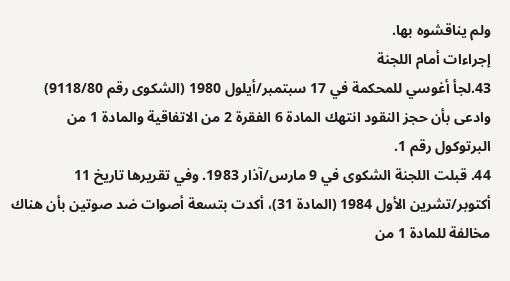ولم يناقشوه بها.
إجراءات أمام اللجنة
43.لجأ أغوسي للمحكمة في 17 سبتمبر/أيلول 1980 (الشكوى رقم 9118/80) وادعى بأن حجز النقود انتهك المادة 6 الفقرة 2 من الاتفاقية والمادة 1 من البرتوكول رقم 1.
44. قبلت اللجنة الشكوى في 9 مارس/آذار 1983. وفي تقريرها تاريخ 11 أكتوبر/تشرين الأول 1984 (المادة 31)، أكدت بتسعة أصوات ضد صوتين بأن هناك مخالفة للمادة 1 من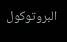البروتوكول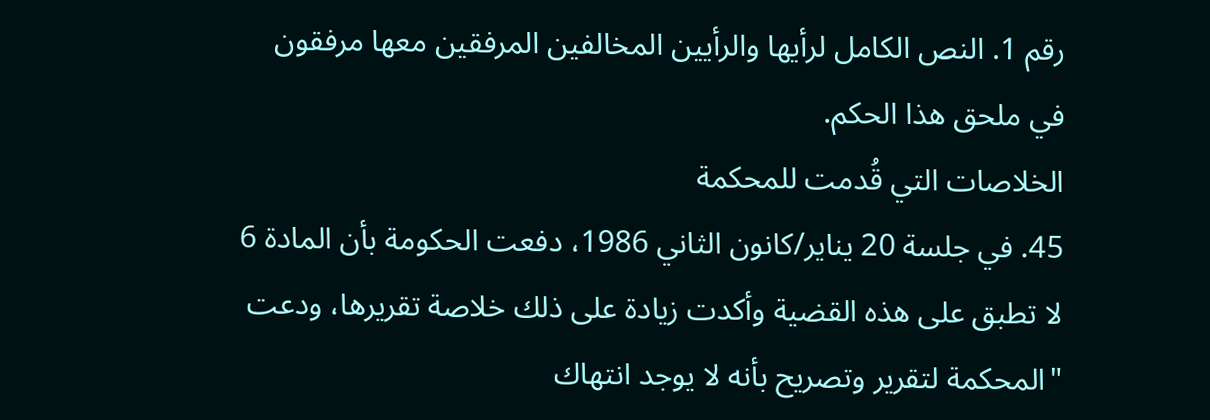رقم 1. النص الكامل لرأيها والرأيين المخالفين المرفقين معها مرفقون في ملحق هذا الحكم.
الخلاصات التي قُدمت للمحكمة
45. في جلسة 20 يناير/كانون الثاني 1986، دفعت الحكومة بأن المادة 6 لا تطبق على هذه القضية وأكدت زيادة على ذلك خلاصة تقريرها، ودعت "المحكمة لتقرير وتصريح بأنه لا يوجد انتهاك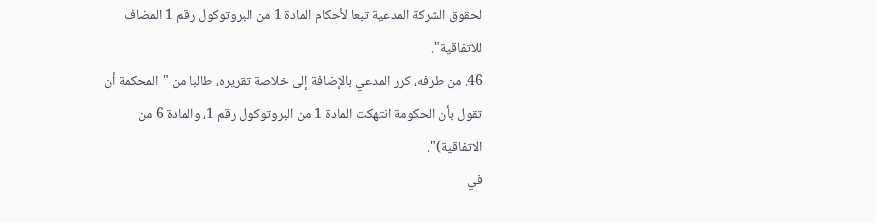لحقوق الشركة المدعية تبعا لأحكام المادة 1 من البروتوكول رقم 1 المضاف للاتفاقية".
46. من طرفه، كرر المدعي بالإضافة إلى خلاصة تقريره، طالبا من "المحكمة أن تقول بأن الحكومة انتهكت المادة 1 من البروتوكول رقم 1، والمادة 6 من الاتفاقية)".
في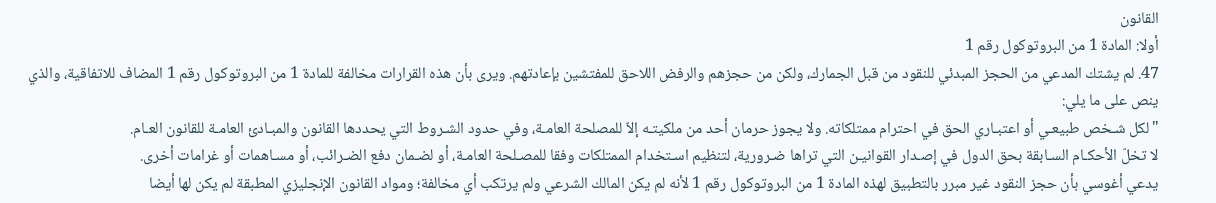القانون
أولا: المادة 1 من البروتوكول رقم 1
47. لم يشتك المدعي من الحجز المبدئي للنقود من قبل الجمارك، ولكن من حجزهم والرفض اللاحق للمفتشين بإعادتهم. ويرى بأن هذه القرارات مخالفة للمادة 1 من البروتوكول رقم 1 المضاف للاتفاقية، والذي ينص على ما يلي:
"لكل شـخص طبيعـي أو اعتبـاري الحق في احترام ممتلكاته. ولا يجوز حرمان أحد من ملكيتـه إلاّ للمصلحة العامـة، وفي حدود الشـروط التي يحددها القانون والمبـادئ العامـة للقانون العـام.
لا تخلّ الأحكـام السـابقة بحق الدول في إصـدار القوانيـن التي تراها ضـرورية، لتنظيم اسـتخدام الممتلكات وفقا للمصـلحة العامـة، أو لضـمان دفع الضـرائب، أو مسـاهمات أو غرامات أخرى.
يدعي أغوسي بأن حجز النقود غير مبرر بالتطبيق لهذه المادة 1 من البروتوكول رقم 1 لأنه لم يكن المالك الشرعي ولم يرتكب أي مخالفة؛ ومواد القانون الإنجليزي المطبقة لم يكن لها أيضا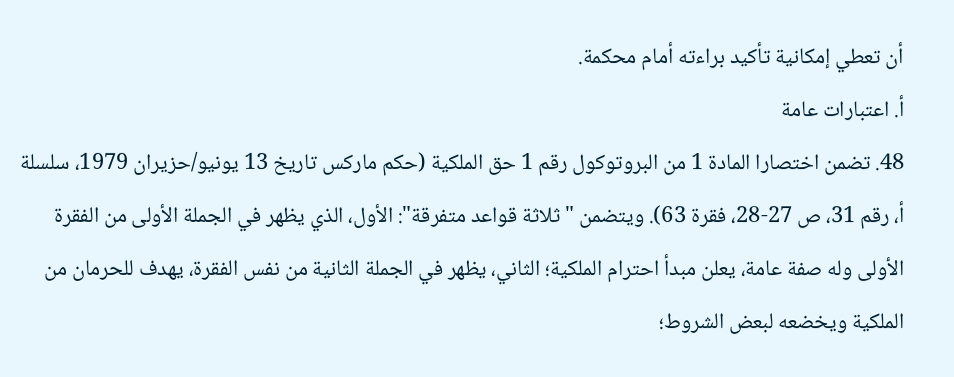أن تعطي إمكانية تأكيد براءته أمام محكمة.
أ. اعتبارات عامة
48. تضمن اختصارا المادة 1 من البروتوكول رقم 1 حق الملكية (حكم ماركس تاريخ 13 يونيو/حزيران 1979، سلسلة أ، رقم 31، ص 27-28، فقرة 63). ويتضمن "ثلاثة قواعد متفرقة": الأول، الذي يظهر في الجملة الأولى من الفقرة الأولى وله صفة عامة، يعلن مبدأ احترام الملكية؛ الثاني، يظهر في الجملة الثانية من نفس الفقرة، يهدف للحرمان من الملكية ويخضعه لبعض الشروط؛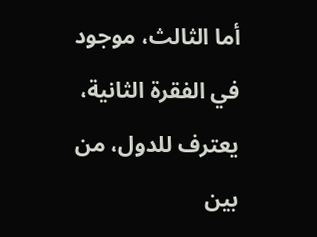أما الثالث، موجود في الفقرة الثانية، يعترف للدول، من بين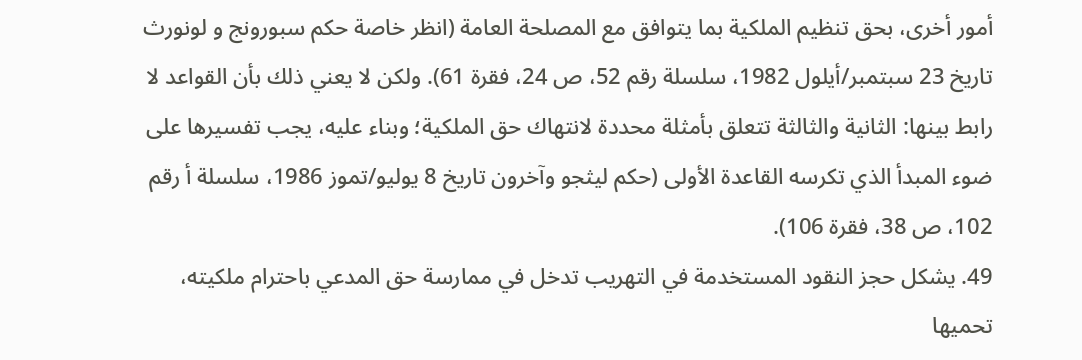أمور أخرى، بحق تنظيم الملكية بما يتوافق مع المصلحة العامة (انظر خاصة حكم سبورونج و لونورث تاريخ 23 سبتمبر/أيلول 1982، سلسلة رقم 52، ص 24، فقرة 61). ولكن لا يعني ذلك بأن القواعد لا رابط بينها: الثانية والثالثة تتعلق بأمثلة محددة لانتهاك حق الملكية؛ وبناء عليه، يجب تفسيرها على ضوء المبدأ الذي تكرسه القاعدة الأولى (حكم ليثجو وآخرون تاريخ 8 يوليو/تموز 1986، سلسلة أ رقم 102، ص 38، فقرة 106).
49. يشكل حجز النقود المستخدمة في التهريب تدخل في ممارسة حق المدعي باحترام ملكيته، تحميها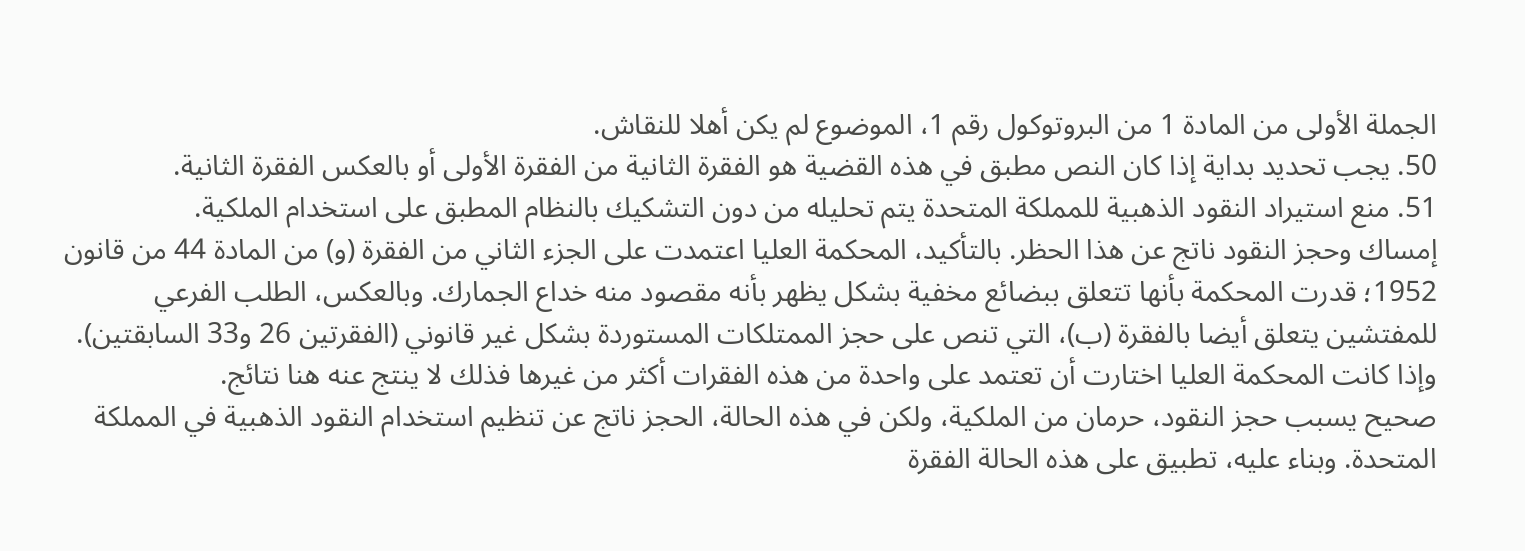الجملة الأولى من المادة 1 من البروتوكول رقم 1، الموضوع لم يكن أهلا للنقاش.
50. يجب تحديد بداية إذا كان النص مطبق في هذه القضية هو الفقرة الثانية من الفقرة الأولى أو بالعكس الفقرة الثانية.
51. منع استيراد النقود الذهبية للمملكة المتحدة يتم تحليله من دون التشكيك بالنظام المطبق على استخدام الملكية.
إمساك وحجز النقود ناتج عن هذا الحظر. بالتأكيد، المحكمة العليا اعتمدت على الجزء الثاني من الفقرة (و) من المادة 44 من قانون 1952؛ قدرت المحكمة بأنها تتعلق ببضائع مخفية بشكل يظهر بأنه مقصود منه خداع الجمارك. وبالعكس، الطلب الفرعي للمفتشين يتعلق أيضا بالفقرة (ب)، التي تنص على حجز الممتلكات المستوردة بشكل غير قانوني (الفقرتين 26 و33 السابقتين). وإذا كانت المحكمة العليا اختارت أن تعتمد على واحدة من هذه الفقرات أكثر من غيرها فذلك لا ينتج عنه هنا نتائج.
صحيح يسبب حجز النقود، حرمان من الملكية، ولكن في هذه الحالة، الحجز ناتج عن تنظيم استخدام النقود الذهبية في المملكة المتحدة. وبناء عليه، تطبيق على هذه الحالة الفقرة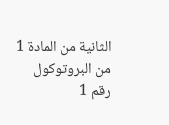الثانية من المادة 1 من البروتوكول رقم 1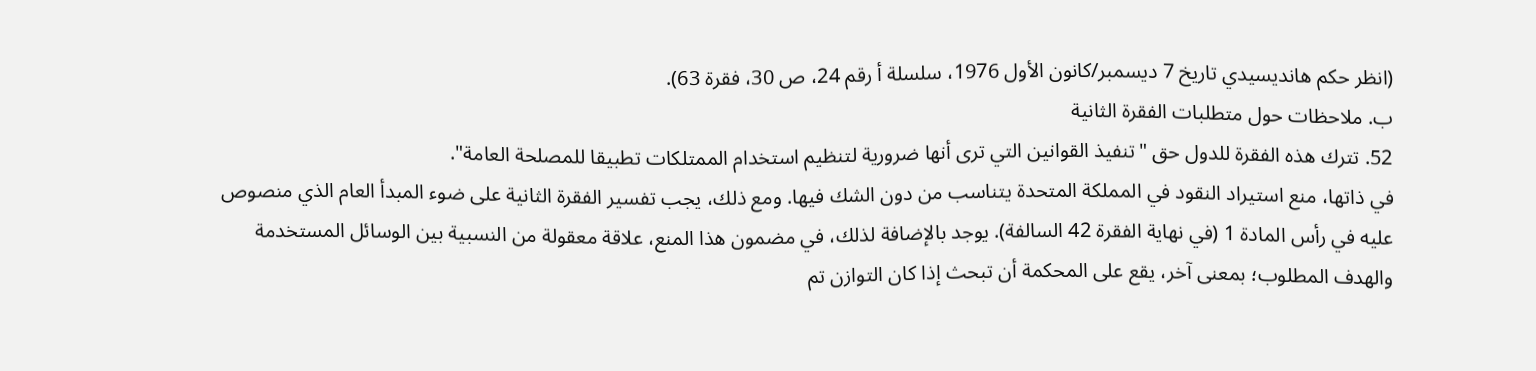(انظر حكم هانديسيدي تاريخ 7 ديسمبر/كانون الأول 1976، سلسلة أ رقم 24، ص 30، فقرة 63).
ب. ملاحظات حول متطلبات الفقرة الثانية
52. تترك هذه الفقرة للدول حق "تنفيذ القوانين التي ترى أنها ضرورية لتنظيم استخدام الممتلكات تطبيقا للمصلحة العامة".
في ذاتها، منع استيراد النقود في المملكة المتحدة يتناسب من دون الشك فيها. ومع ذلك، يجب تفسير الفقرة الثانية على ضوء المبدأ العام الذي منصوص عليه في رأس المادة 1 (في نهاية الفقرة 42 السالفة). يوجد بالإضافة لذلك، في مضمون هذا المنع، علاقة معقولة من النسبية بين الوسائل المستخدمة والهدف المطلوب؛ بمعنى آخر، يقع على المحكمة أن تبحث إذا كان التوازن تم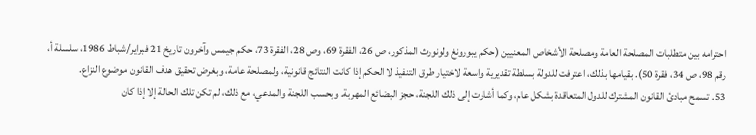احترامه بين متطلبات المصلحة العامة ومصلحة الأشخاص المعنيين (حكم يبورونغ ولونورث المذكور، ص 26، الفقرة 69، وص 28، الفقرة 73، حكم جيمس وآخرون تاريخ 21 فبراير/شباط 1986، سلسلة أ، رقم 98، ص 34، فقرة 50). بقيامها بذلك، اعترفت للدولة بسلطة تقديرية واسعة لاختيار طرق التنفيذ لا الحكم إذا كانت النتائج قانونية، ولمصلحة عامة، وبغرض تحقيق هدف القانون موضوع النزاع.
53. تسمح مبادئ القانون المشترك للدول المتعاقدة بشكل عام، وكما أشارت إلى ذلك اللجنة، حجز البضائع المهربة. وبحسب اللجنة والمدعي، مع ذلك، لم تكن تلك الحالة إلا إذا كان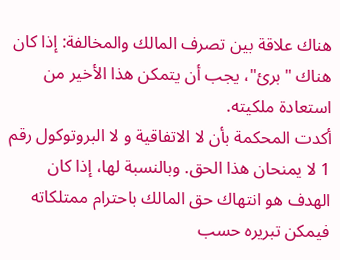هناك علاقة بين تصرف المالك والمخالفة: إذا كان هناك "برئ"، يجب أن يتمكن هذا الأخير من استعادة ملكيته.
أكدت المحكمة بأن لا الاتفاقية و لا البروتوكول رقم 1 لا يمنحان هذا الحق. وبالنسبة لها، إذا كان الهدف هو انتهاك حق المالك باحترام ممتلكاته فيمكن تبريره حسب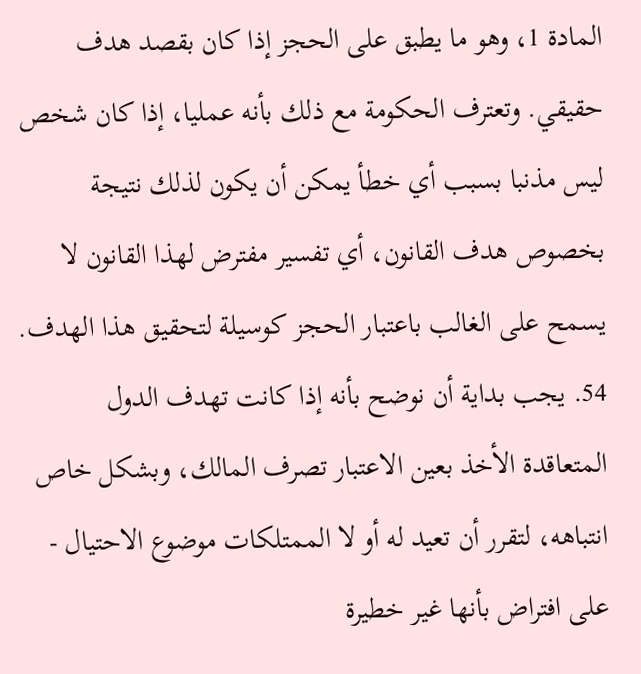المادة 1، وهو ما يطبق على الحجز إذا كان بقصد هدف حقيقي. وتعترف الحكومة مع ذلك بأنه عمليا، إذا كان شخص ليس مذنبا بسبب أي خطأ يمكن أن يكون لذلك نتيجة بخصوص هدف القانون، أي تفسير مفترض لهذا القانون لا يسمح على الغالب باعتبار الحجز كوسيلة لتحقيق هذا الهدف.
54. يجب بداية أن نوضح بأنه إذا كانت تهدف الدول المتعاقدة الأخذ بعين الاعتبار تصرف المالك، وبشكل خاص انتباهه، لتقرر أن تعيد له أو لا الممتلكات موضوع الاحتيال - على افتراض بأنها غير خطيرة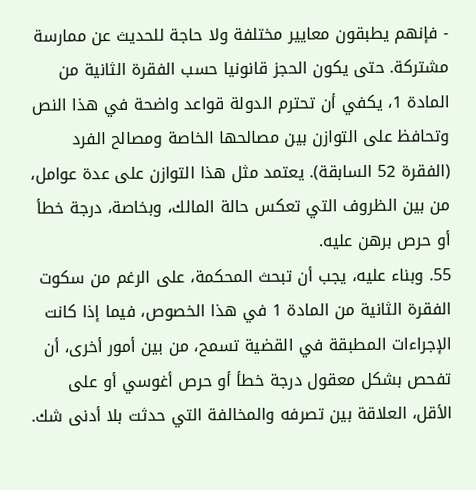- فإنهم يطبقون معايير مختلفة ولا حاجة للحديث عن ممارسة مشتركة. حتى يكون الحجز قانونيا حسب الفقرة الثانية من المادة 1، يكفي أن تحترم الدولة قواعد واضحة في هذا النص وتحافظ على التوازن بين مصالحها الخاصة ومصالح الفرد (الفقرة 52 السابقة). يعتمد مثل هذا التوازن على عدة عوامل، من بين الظروف التي تعكس حالة المالك، وبخاصة، درجة خطأ أو حرص برهن عليه.
55. وبناء عليه، يجب أن تبحث المحكمة، على الرغم من سكوت الفقرة الثانية من المادة 1 في هذا الخصوص، فيما إذا كانت الإجراءات المطبقة في القضية تسمح، من بين أمور أخرى، أن تفحص بشكل معقول درجة خطأ أو حرص أغوسي أو على الأقل، العلاقة بين تصرفه والمخالفة التي حدثت بلا أدنى شك.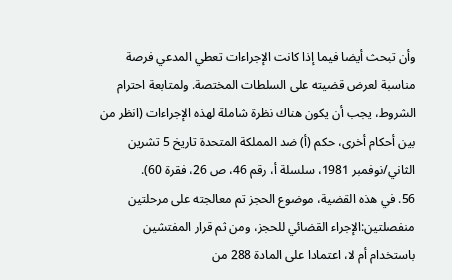وأن تبحث أيضا فيما إذا كانت الإجراءات تعطي المدعي فرصة مناسبة لعرض قضيته على السلطات المختصة. ولمتابعة احترام الشروط، يجب أن يكون هناك نظرة شاملة لهذه الإجراءات (انظر من بين أحكام أخرى، حكم (أ) ضد المملكة المتحدة تاريخ 5 تشرين الثاني/نوفمبر 1981، سلسلة أ، رقم 46، ص 26، فقرة 60).
56. في هذه القضية، موضوع الحجز تم معالجته على مرحلتين منفصلتين:الإجراء القضائي للحجز، ومن ثم قرار المفتشين باستخدام أم لا، اعتمادا على المادة 288 من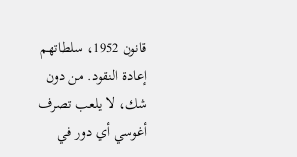قانون 1952، سلطاتهم إعادة النقود. من دون شك، لا يلعب تصرف أغوسي أي دور في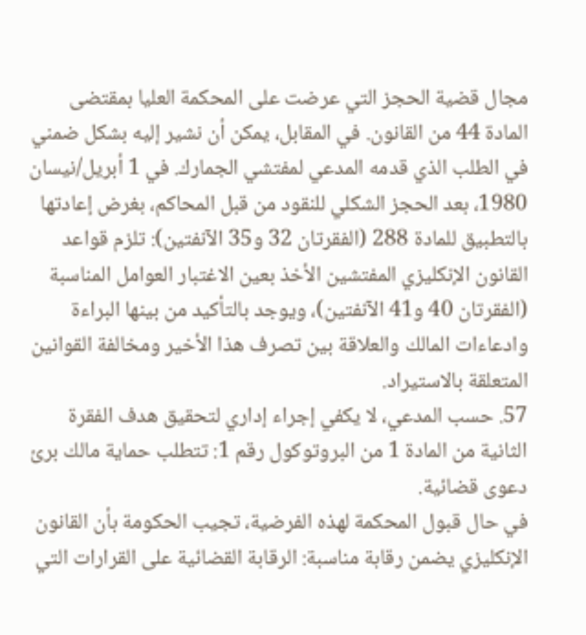مجال قضية الحجز التي عرضت على المحكمة العليا بمقتضى المادة 44 من القانون. في المقابل، يمكن أن نشير إليه بشكل ضمني في الطلب الذي قدمه المدعي لمفتشي الجمارك. في 1 أبريل/نيسان 1980، بعد الحجز الشكلي للنقود من قبل المحاكم، بغرض إعادتها بالتطبيق للمادة 288 (الفقرتان 32 و35 الآنفتين): تلزم قواعد القانون الإنكليزي المفتشين الأخذ بعين الاغتبار العوامل المناسبة (الفقرتان 40 و41 الآنفتين)، ويوجد بالتأكيد من بينها البراءة وادعاءات المالك والعلاقة بين تصرف هذا الأخير ومخالفة القوانين المتعلقة بالاستيراد.
57. حسب المدعي، لا يكفي إجراء إداري لتحقيق هدف الفقرة الثانية من المادة 1 من البروتوكول رقم 1: تتطلب حماية مالك برئ دعوى قضائية.
في حال قبول المحكمة لهذه الفرضية، تجيب الحكومة بأن القانون الإنكليزي يضمن رقابة مناسبة: الرقابة القضائية على القرارات التي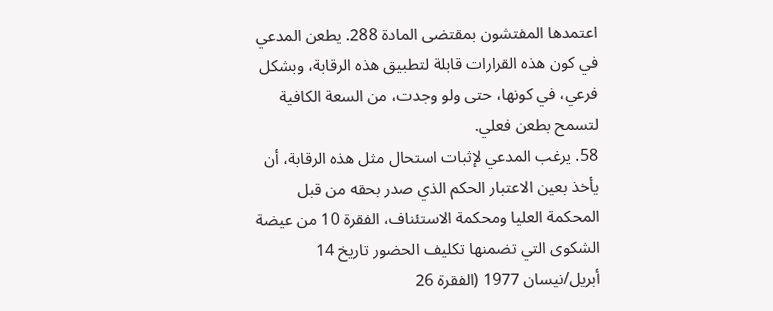اعتمدها المفتشون بمقتضى المادة 288. يطعن المدعي في كون هذه القرارات قابلة لتطبيق هذه الرقابة، وبشكل فرعي، في كونها، حتى ولو وجدت، من السعة الكافية لتسمح بطعن فعلي.
58. يرغب المدعي لإثبات استحال مثل هذه الرقابة، أن يأخذ بعين الاعتبار الحكم الذي صدر بحقه من قبل المحكمة العليا ومحكمة الاستئناف، الفقرة 10 من عيضة الشكوى التي تضمنها تكليف الحضور تاريخ 14 أبريل/نيسان 1977 (الفقرة 26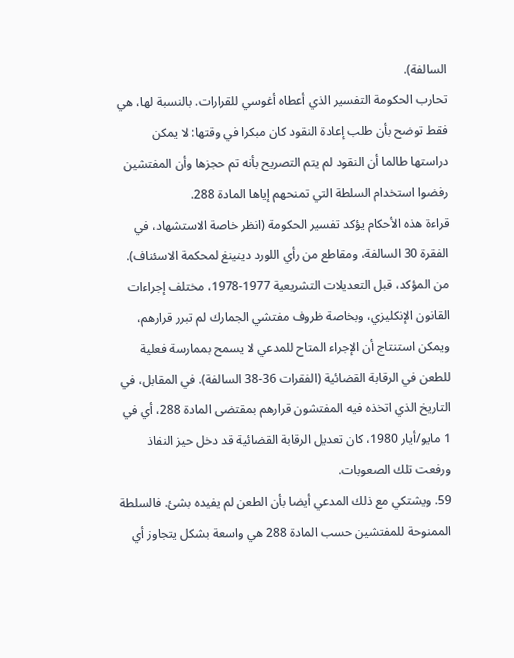السالفة).
تحارب الحكومة التفسير الذي أعطاه أغوسي للقرارات. بالنسبة لها، هي فقط توضح بأن طلب إعادة النقود كان مبكرا في وقتها: لا يمكن دراستها طالما أن النقود لم يتم التصريح بأنه تم حجزها وأن المفتشين رفضوا استخدام السلطة التي تمنحهم إياها المادة 288.
قراءة هذه الأحكام يؤكد تفسير الحكومة (انظر خاصة الاستشهاد، في الفقرة 30 السالفة، ومقاطع من رأي اللورد دينينغ لمحكمة الاسئناف). من المؤكد، قبل التعديلات التشريعية 1977-1978، مختلف إجراءات القانون الإنكليزي، وبخاصة ظروف مفتشي الجمارك لم تبرر قرارهم، ويمكن استنتاج أن الإجراء المتاح للمدعي لا يسمح بممارسة فعلية للطعن في الرقابة القضائية (الفقرات 36-38 السالفة). في المقابل، في التاريخ الذي اتخذه فيه المفتشون قرارهم بمقتضى المادة 288، أي في 1 مايو/أيار 1980، كان تعديل الرقابة القضائية قد دخل حيز النفاذ ورفعت تلك الصعوبات.
59. ويشتكي مع ذلك المدعي أيضا بأن الطعن لم يفيده بشئ. فالسلطة الممنوحة للمفتشين حسب المادة 288 هي واسعة بشكل يتجاوز أي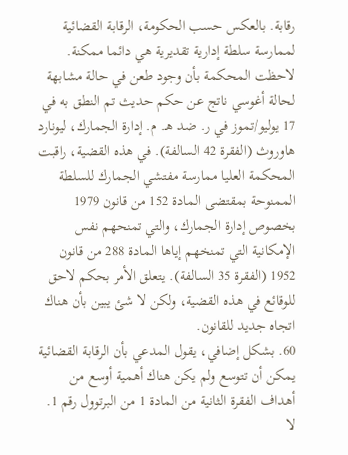رقابة. بالعكس حسب الحكومة، الرقابة القضائية لممارسة سلطة إدارية تقديرية هي دائما ممكنة.
لاحظت المحكمة بأن وجود طعن في حالة مشابهة لحالة أغوسي ناتج عن حكم حديث تم النطق به في 17 يوليو/تموز في ر. ضد هـ. م. إدارة الجمارك، ليونارد هاوروث (الفقرة 42 السالفة). في هذه القضية، راقبت المحكمة العليا ممارسة مفتشي الجمارك للسلطة الممنوحة بمقتضى المادة 152 من قانون 1979 بخصوص إدارة الجمارك، والتي تمنحهم نفس الإمكانية التي تمنخهم إياها المادة 288 من قانون 1952 (الفقرة 35 السالفة). يتعلق الأمر بحكم لاحق للوقائع في هذه القضية، ولكن لا شئ يبين بأن هناك اتجاه جديد للقانون.
60. بشكل إضافي، يقول المدعي بأن الرقابة القضائية يمكن أن تتوسع ولم يكن هناك أهمية أوسع من أهداف الفقرة الثانية من المادة 1 من البرتوول رقم 1.
لا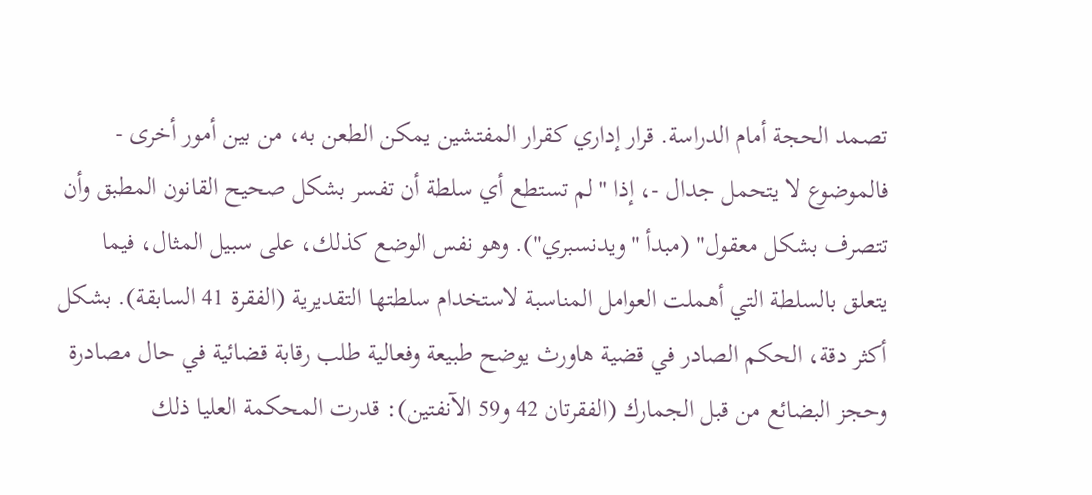تصمد الحجة أمام الدراسة. قرار إداري كقرار المفتشين يمكن الطعن به، من بين أمور أخرى - فالموضوع لا يتحمل جدال -، إذا "لم تستطع أي سلطة أن تفسر بشكل صحيح القانون المطبق وأن تتصرف بشكل معقول" (مبدأ "ويدنسبري"). وهو نفس الوضع كذلك، على سبيل المثال، فيما يتعلق بالسلطة التي أهملت العوامل المناسبة لاستخدام سلطتها التقديرية (الفقرة 41 السابقة). بشكل أكثر دقة، الحكم الصادر في قضية هاورث يوضح طبيعة وفعالية طلب رقابة قضائية في حال مصادرة وحجز البضائع من قبل الجمارك (الفقرتان 42 و59 الآنفتين): قدرت المحكمة العليا ذلك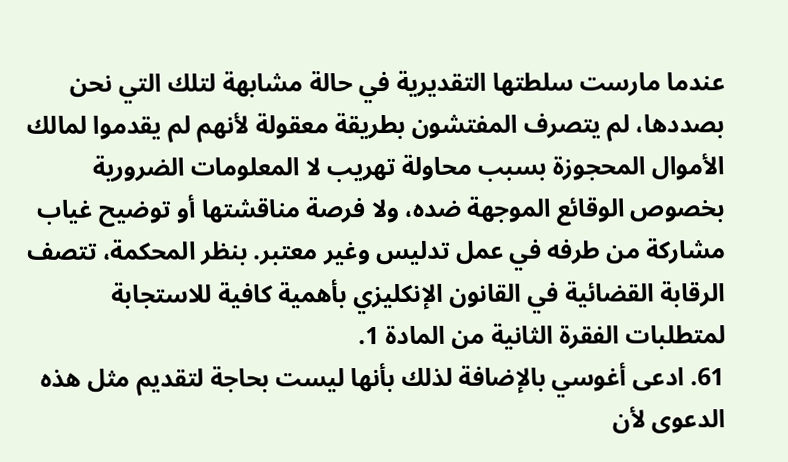عندما مارست سلطتها التقديرية في حالة مشابهة لتلك التي نحن بصددها، لم يتصرف المفتشون بطريقة معقولة لأنهم لم يقدموا لمالك الأموال المحجوزة بسبب محاولة تهريب لا المعلومات الضرورية بخصوص الوقائع الموجهة ضده، ولا فرصة مناقشتها أو توضيح غياب مشاركة من طرفه في عمل تدليس وغير معتبر. بنظر المحكمة، تتصف الرقابة القضائية في القانون الإنكليزي بأهمية كافية للاستجابة لمتطلبات الفقرة الثانية من المادة 1.
61. ادعى أغوسي بالإضافة لذلك بأنها ليست بحاجة لتقديم مثل هذه الدعوى لأن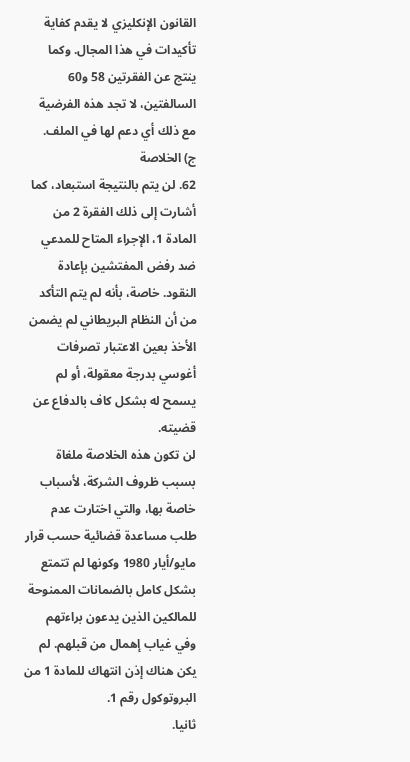القانون الإنكليزي لا يقدم كفاية تأكيدات في هذا المجال. وكما ينتج عن الفقرتين 58 و60 السالفتين، لا تجد هذه الفرضية مع ذلك أي دعم لها في الملف.
ج) الخلاصة
62. لن يتم بالنتيجة استبعاد، كما أشارت إلى ذلك الفقرة 2 من المادة 1، الإجراء المتاح للمدعي ضد رفض المفتشين بإعادة النقود. خاصة، بأنه لم يتم التأكد من أن النظام البريطاني لم يضمن الأخذ بعين الاعتبار تصرفات أغوسي بدرجة معقولة، أو لم يسمح له بشكل كاف بالدفاع عن قضيته.
لن تكون هذه الخلاصة ملغاة بسبب ظروف الشركة، لأسباب خاصة بها، والتي اختارت عدم طلب مساعدة قضائية حسب قرار مايو/أيار 1980 وكونها لم تتمتع بشكل كامل بالضمانات الممنوحة للمالكين الذين يدعون براءتهم وفي غياب إهمال من قبلهم. لم يكن هناك إذن انتهاك للمادة 1 من البروتوكول رقم 1.
ثانيا.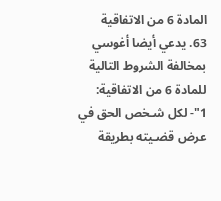المادة 6 من الاتفاقية
63. يدعي أيضا أغوسي بمخالفة الشروط التالية للمادة 6 من الاتفاقية:
1"- لكل شـخص الحق في عرض قضـيته بطريقة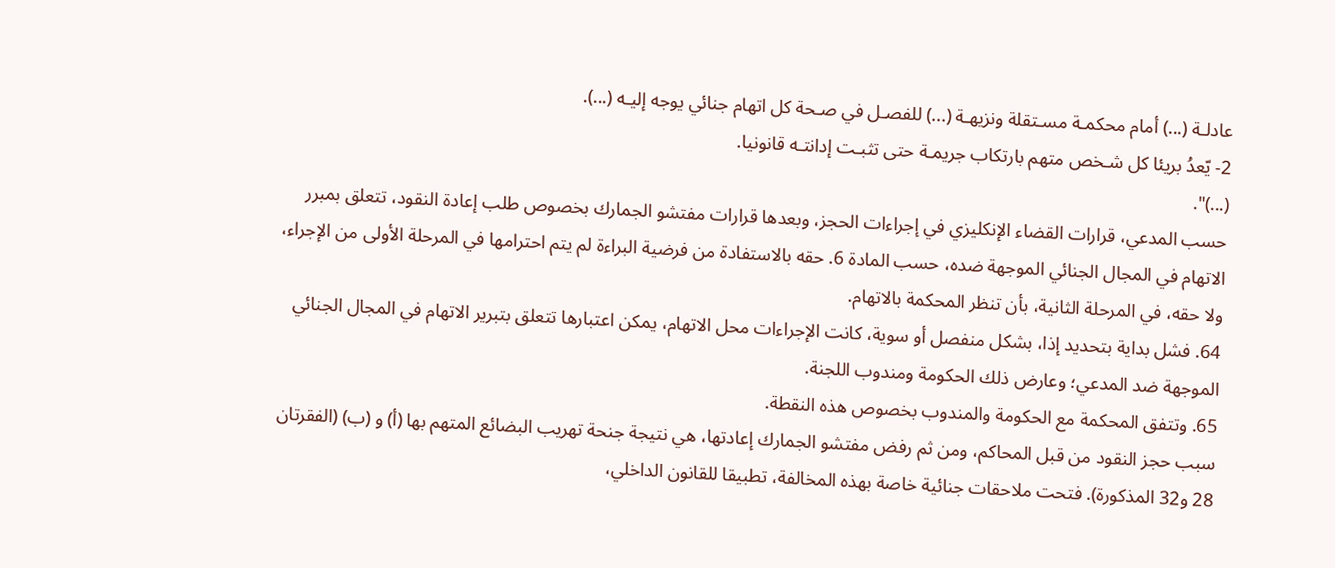عادلـة (...) أمام محكمـة مسـتقلة ونزيهـة (...) للفصـل في صـحة كل اتهام جنائي يوجه إليـه (...).
2- يّعدُ بريئا كل شـخص متهم بارتكاب جريمـة حتى تثبـت إدانتـه قانونيا.
(...)".
حسب المدعي، قرارات القضاء الإنكليزي في إجراءات الحجز، وبعدها قرارات مفتشو الجمارك بخصوص طلب إعادة النقود، تتعلق بمبرر الاتهام في المجال الجنائي الموجهة ضده، حسب المادة 6. حقه بالاستفادة من فرضية البراءة لم يتم احترامها في المرحلة الأولى من الإجراء، ولا حقه، في المرحلة الثانية، بأن تنظر المحكمة بالاتهام.
64. فشل بداية بتحديد إذا، بشكل منفصل أو سوية، كانت الإجراءات محل الاتهام، يمكن اعتبارها تتعلق بتبرير الاتهام في المجال الجنائي الموجهة ضد المدعي؛ وعارض ذلك الحكومة ومندوب اللجنة.
65. وتتفق المحكمة مع الحكومة والمندوب بخصوص هذه النقطة.
سبب حجز النقود من قبل المحاكم، ومن ثم رفض مفتشو الجمارك إعادتها، هي نتيجة جنحة تهريب البضائع المتهم بها (أ) و (ب) (الفقرتان 28 و32 المذكورة). فتحت ملاحقات جنائية خاصة بهذه المخالفة، تطبيقا للقانون الداخلي،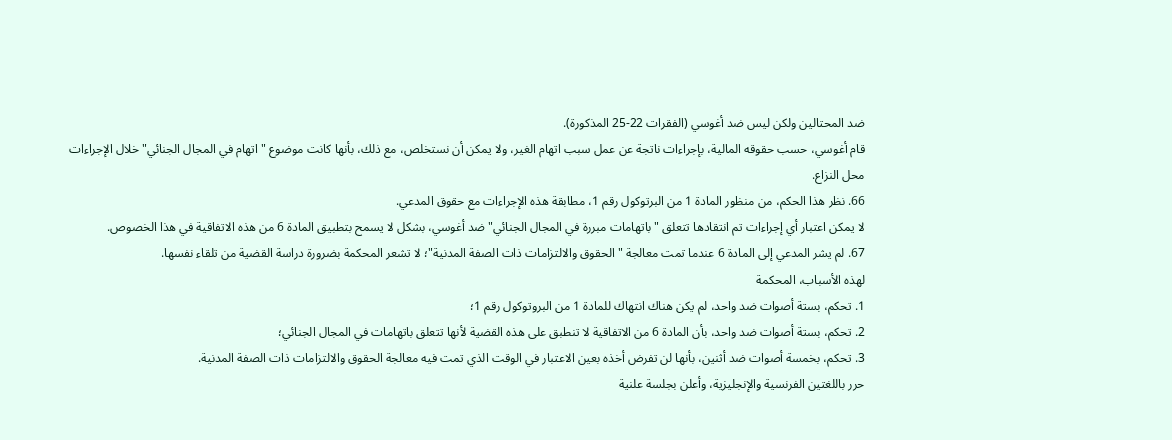ضد المحتالين ولكن ليس ضد أغوسي (الفقرات 22-25 المذكورة).
قام أغوسي، حسب حقوقه المالية، بإجراءات ناتجة عن عمل سبب اتهام الغير، ولا يمكن أن نستخلص، مع ذلك، بأنها كانت موضوع "اتهام في المجال الجنائي" خلال الإجراءات محل النزاع.
66. نظر هذا الحكم، من منظور المادة 1 من البرتوكول رقم 1، مطابقة هذه الإجراءات مع حقوق المدعي.
لا يمكن اعتبار أي إجراءات تم انتقادها تتعلق "باتهامات مبررة في المجال الجنائي" ضد أغوسي، بشكل لا يسمح بتطبيق المادة 6 من هذه الاتفاقية في هذا الخصوص.
67. لم يشر المدعي إلى المادة 6 عندما تمت معالجة "الحقوق والالتزامات ذات الصفة المدنية"؛ لا تشعر المحكمة بضرورة دراسة القضية من تلقاء نفسها.
لهذه الأسباب، المحكمة
1. تحكم، بستة أصوات ضد واحد، لم يكن هناك انتهاك للمادة 1 من البروتوكول رقم 1؛
2. تحكم، بستة أصوات ضد واحد، بأن المادة 6 من الاتفاقية لا تنطبق على هذه القضية لأنها تتعلق باتهامات في المجال الجنائي؛
3. تحكم، بخمسة أصوات ضد أثنين، بأنها لن تفرض أخذه بعين الاعتبار في الوقت الذي تمت فيه معالجة الحقوق والالتزامات ذات الصفة المدنية.
حرر باللغتين الفرنسية والإنجليزية، وأعلن بجلسة علنية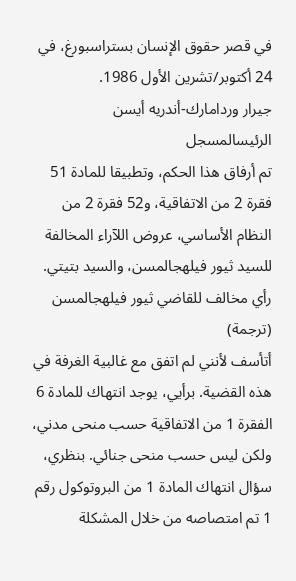في قصر حقوق الإنسان بستراسبورغ، في 24 أكتوبر/تشرين الأول 1986.
جيرار وردامارك-أندريه أيسن
الرئيسالمسجل
تم أرفاق هذا الحكم، وتطبيقا للمادة 51 فقرة 2 من الاتفاقية، و52 فقرة 2 من النظام الأساسي، عروض اللآراء المخالفة للسيد ثيور فيلهجالمسن، والسيد بتيتي.
رأي مخالف للقاضي ثيور فيلهجالمسن
(ترجمة)
أتأسف لأنني لم اتفق مع غالبية الغرفة في هذه القضية. برأيي، يوجد انتهاك للمادة 6 الفقرة 1 من الاتفاقية حسب منحى مدني، ولكن ليس حسب منحى جنائي. بنظري، سؤال انتهاك المادة 1 من البروتوكول رقم 1 تم امتصاصه من خلال المشكلة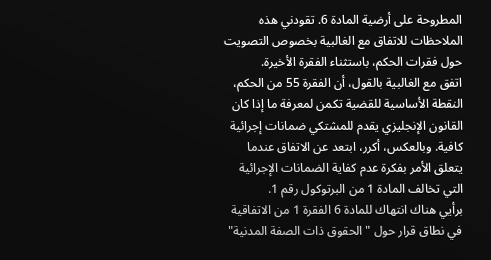المطروحة على أرضية المادة 6. تقودني هذه الملاحظات للاتفاق مع الغالبية بخصوص التصويت حول فقرات الحكم، باستثناء الفقرة الأخيرة.
اتفق مع الغالبية بالقول، أن الفقرة 55 من الحكم، النقطة الأساسية للقضية تكمن لمعرفة ما إذا كان القانون الإنجليزي يقدم للمشتكي ضمانات إجرائية كافية. وبالعكس، أكرر، ابتعد عن الاتفاق عندما يتعلق الأمر بفكرة عدم كفاية الضمانات الإجرائية التي تخالف المادة 1 من البرتوكول رقم 1.
برأيي هناك انتهاك للمادة 6 الفقرة 1 من الاتفاقية في نطاق قرار حول "الحقوق ذات الصفة المدنية"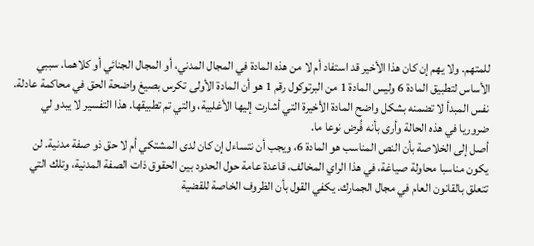للمتهم. ولا يهم إن كان هذا الأخير قد استفاد أم لا من هذه المادة في المجال المدني، أو المجال الجنائي أو كلاهما. سببي الأساس لتطبيق المادة 6 وليس المادة 1 من البرتوكول رقم 1 هو أن المادة الأولى تكرس بصيغ واضحة الحق في محاكمة عادلة. نفس المبدأ لا تضمنه بشكل واضح المادة الأخيرة التي أشارت إليها الأغلبية، والتي تم تطبيقها. هذا التفسير لا يبدو لي ضروريا في هذه الحالة وأرى بأنه فُرض نوعا ما.
أصل إلى الخلاصة بأن النص المناسب هو المادة 6، ويجب أن نتساءل إن كان لدى المشتكي أم لا حق ذو صفة مدنية. لن يكون مناسبا محاولة صياغة، في هذا الراي المخالف، قاعدة عامة حول الحدود بين الحقوق ذات الصفة المدنية، وتلك التي تتعلق بالقانون العام في مجال الجمارك. يكفي القول بأن الظروف الخاصة للقضية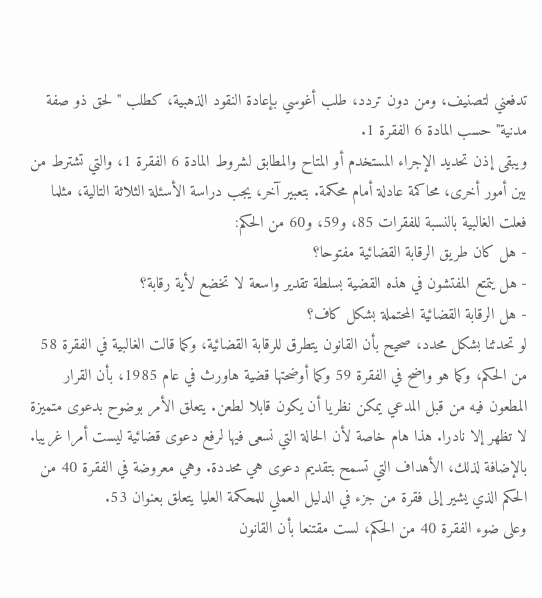تدفعني لتصنيف، ومن دون تردد، طلب أغوسي بإعادة النقود الذهبية، كطلب "لحق ذو صفة مدنية" حسب المادة 6 الفقرة 1.
ويبقى إذن تحديد الإجراء المستخدم أو المتاح والمطابق لشروط المادة 6 الفقرة 1، والتي تشترط من بين أمور أخرى، محاكمة عادلة أمام محكمة. بتعبير آخر، يجب دراسة الأسئلة الثلاثة التالية، مثلما فعلت الغالبية بالنسبة للفقرات 85، و59، و60 من الحكم:
- هل كان طريق الرقابة القضائية مفتوحا؟
- هل يتمتع المفتشون في هذه القضية بسلطة تقدير واسعة لا تخضع لأية رقابة؟
- هل الرقابة القضائية المحتملة بشكل كاف؟
لو تحدثنا بشكل محدد، صحيح بأن القانون يتطرق للرقابة القضائية، وكما قالت الغالبية في الفقرة 58 من الحكم، وكما هو واضح في الفقرة 59 وكما أوضحتها قضية هاورث في عام 1985، بأن القرار المطعون فيه من قبل المدعي يمكن نظريا أن يكون قابلا لطعن. يتعلق الأمر بوضوح بدعوى متميزة لا تظهر إلا نادرا. هذا هام خاصة لأن الحالة التي نسعى فيها لرفع دعوى قضائية ليست أمرا غريبا. بالإضافة لذلك، الأهداف التي تسمح بتقديم دعوى هي محددة. وهي معروضة في الفقرة 40 من الحكم الذي يشير إلى فقرة من جزء في الدليل العملي للمحكمة العليا يتعلق بعنوان 53.
وعلى ضوء الفقرة 40 من الحكم، لست مقتنعا بأن القانون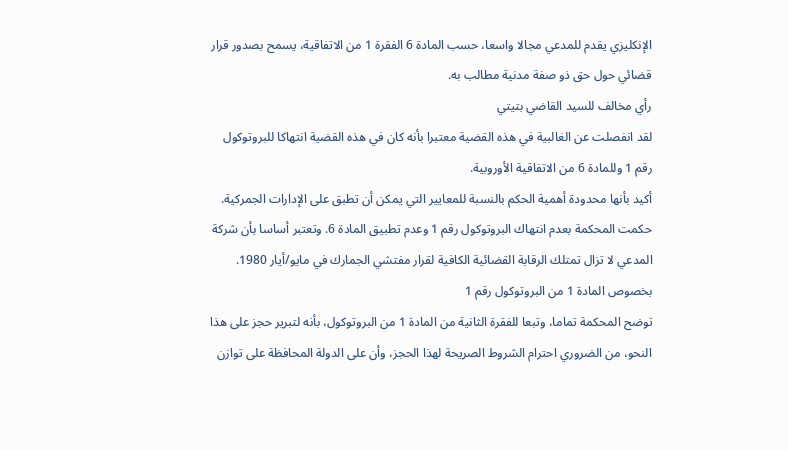الإنكليزي يقدم للمدعي مجالا واسعا، حسب المادة 6 الفقرة 1 من الاتفاقية، يسمح بصدور قرار قضائي حول حق ذو صفة مدنية مطالب به.
رأي مخالف للسيد القاضي بتيتي
لقد انفصلت عن الغالبية في هذه القضية معتبرا بأنه كان في هذه القضية انتهاكا للبروتوكول رقم 1 وللمادة 6 من الاتفاقية الأوروبية.
أكيد بأنها محدودة أهمية الحكم بالنسبة للمعايير التي يمكن أن تطبق على الإدارات الجمركية. حكمت المحكمة بعدم انتهاك البروتوكول رقم 1 وعدم تطبيق المادة 6. وتعتبر أساسا بأن شركة المدعي لا تزال تمتلك الرقابة القضائية الكافية لقرار مفتشي الجمارك في مايو/أيار 1980.
بخصوص المادة 1 من البروتوكول رقم 1
توضح المحكمة تماما، وتبعا للفقرة الثانية من المادة 1 من البروتوكول، بأنه لتبرير حجز على هذا النحو، من الضروري احترام الشروط الصريحة لهذا الحجز، وأن على الدولة المحافظة على توازن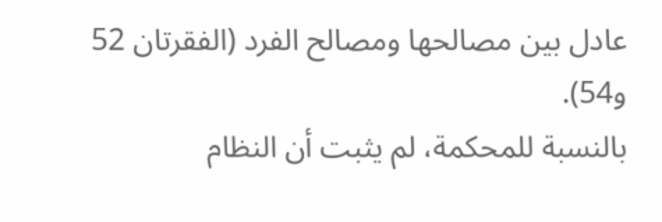عادل بين مصالحها ومصالح الفرد (الفقرتان 52 و54).
بالنسبة للمحكمة، لم يثبت أن النظام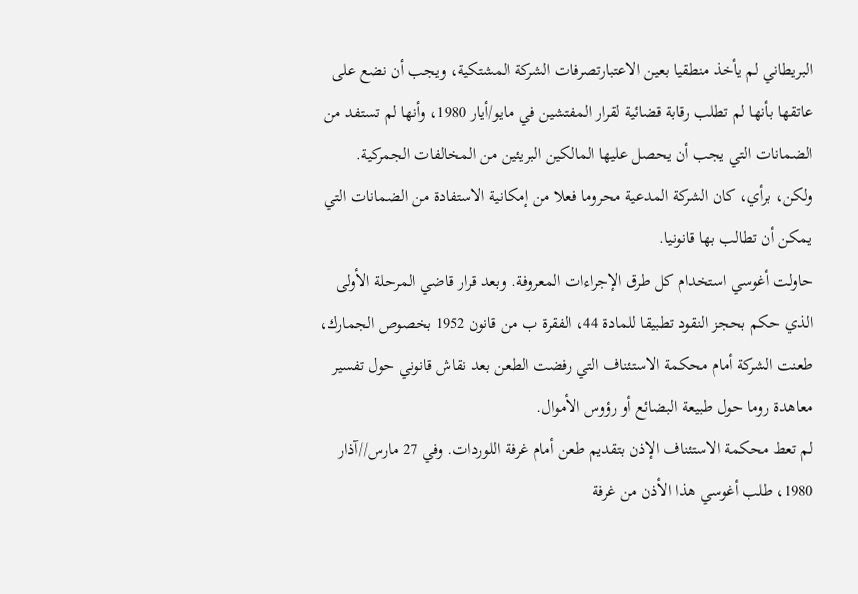البريطاني لم يأخذ منطقيا بعين الاعتبارتصرفات الشركة المشتكية، ويجب أن نضع على عاتقها بأنها لم تطلب رقابة قضائية لقرار المفتشين في مايو/أيار 1980، وأنها لم تستفد من الضمانات التي يجب أن يحصل عليها المالكين البريئين من المخالفات الجمركية.
ولكن، برأي، كان الشركة المدعية محروما فعلا من إمكانية الاستفادة من الضمانات التي يمكن أن تطالب بها قانونيا.
حاولت أغوسي استخدام كل طرق الإجراءات المعروفة. وبعد قرار قاضي المرحلة الأولى الذي حكم بحجز النقود تطبيقا للمادة 44، الفقرة ب من قانون 1952 بخصوص الجمارك، طعنت الشركة أمام محكمة الاستئناف التي رفضت الطعن بعد نقاش قانوني حول تفسير معاهدة روما حول طبيعة البضائع أو رؤوس الأموال.
لم تعط محكمة الاستئناف الإذن بتقديم طعن أمام غرفة اللوردات. وفي 27 مارس//آذار 1980، طلب أغوسي هذا الأذن من غرفة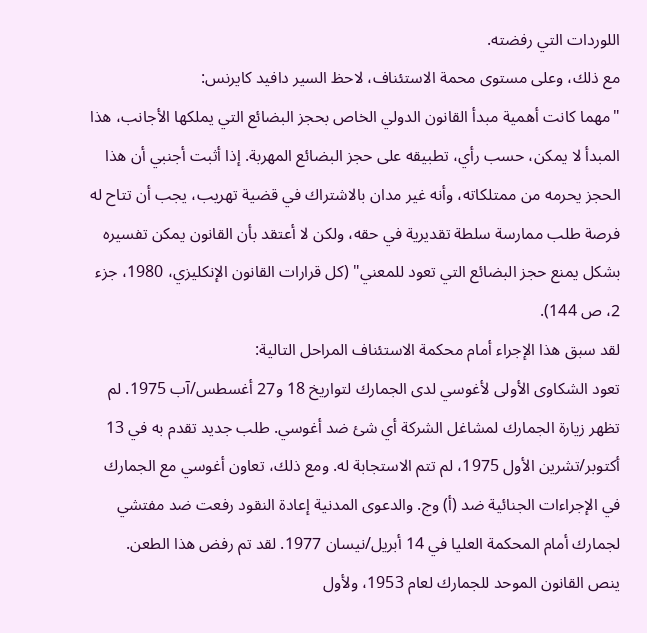اللوردات التي رفضته.
مع ذلك، وعلى مستوى محمة الاستئناف، لاحظ السير دافيد كايرنس:
"مهما كانت أهمية مبدأ القانون الدولي الخاص بحجز البضائع التي يملكها الأجانب، هذا المبدأ لا يمكن، حسب رأي، تطبيقه على حجز البضائع المهربة. إذا أثبت أجنبي أن هذا الحجز يحرمه من ممتلكاته، وأنه غير مدان بالاشتراك في قضية تهريب، يجب أن تتاح له فرصة طلب ممارسة سلطة تقديرية في حقه، ولكن لا أعتقد بأن القانون يمكن تفسيره بشكل يمنع حجز البضائع التي تعود للمعني" (كل قرارات القانون الإنكليزي، 1980، جزء 2، ص 144).
لقد سبق هذا الإجراء أمام محكمة الاستئناف المراحل التالية:
تعود الشكاوى الأولى لأغوسي لدى الجمارك لتواريخ 18 و27 أغسطس/آب 1975. لم تظهر زيارة الجمارك لمشاغل الشركة أي شئ ضد أغوسي. طلب جديد تقدم به في 13 أكتوبر/تشرين الأول 1975، لم تتم الاستجابة له. ومع ذلك، تعاون أغوسي مع الجمارك في الإجراءات الجنائية ضد (أ) وج. والدعوى المدنية إعادة النقود رفعت ضد مفتشي لجمارك أمام المحكمة العليا في 14 أبريل/نيسان 1977. لقد تم رفض هذا الطعن.
ينص القانون الموحد للجمارك لعام 1953، ولأول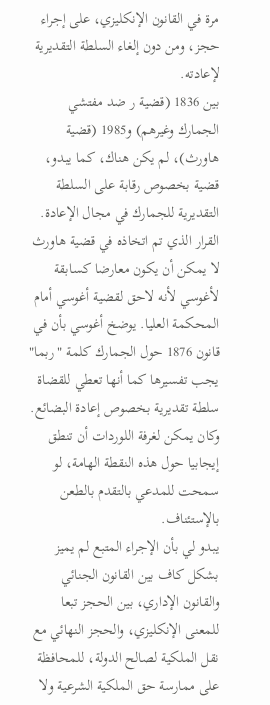مرة في القانون الإنكليزي، على إجراء حجز، ومن دون إلغاء السلطة التقديرية لإعادته.
بين 1836 (قضية ر ضد مفتشي الجمارك وغيرهم) و1985 (قضية هاورث)، لم يكن هناك، كما يبدو، قضية بخصوص رقابة على السلطة التقديرية للجمارك في مجال الإعادة.
القرار الذي تم اتخاذه في قضية هاورث لا يمكن أن يكون معارضا كسابقة لأغوسي لأنه لاحق لقضية أغوسي أمام المحكمة العليا. يوضخ أغوسي بأن في قانون 1876 حول الجمارك كلمة "ربما" يجب تفسيرها كما أنها تعطي للقضاة سلطة تقديرية بخصوص إعادة البضائع. وكان يمكن لغرفة اللوردات أن تنطق إيجابيا حول هذه النقطة الهامة، لو سمحت للمدعي بالتقدم بالطعن بالإستئناف.
يبدو لي بأن الإجراء المتبع لم يميز بشكل كاف بين القانون الجنائي والقانون الإداري، بين الحجز تبعا للمعنى الإنكليزي، والحجز النهائي مع نقل الملكية لصالح الدولة، للمحافظة على ممارسة حق الملكية الشرعية ولا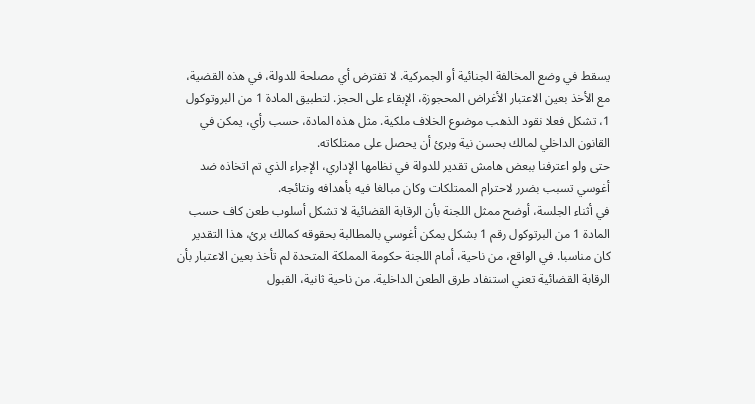يسقط في وضع المخالفة الجنائية أو الجمركية. لا تفترض أي مصلحة للدولة، في هذه القضية، مع الأخذ بعين الاعتبار الأغراض المحجوزة، الإبقاء على الحجز. لتطبيق المادة 1 من البروتوكول 1، تشكل فعلا نقود الذهب موضوع الخلاف ملكية. مثل هذه المادة، حسب رأي، يمكن في القانون الداخلي لمالك بحسن نية وبرئ أن يحصل على ممتلكاته.
حتى ولو اعترفنا ببعض هامش تقدير للدولة في نظامها الإداري، الإجراء الذي تم اتخاذه ضد أغوسي تسبب بضرر لاحترام الممتلكات وكان مبالغا فيه بأهدافه ونتائجه.
في أثناء الجلسة، أوضح ممثل اللجنة بأن الرقابة القضائية لا تشكل أسلوب طعن كاف حسب المادة 1 من البرتوكول رقم 1 بشكل يمكن أغوسي بالمطالبة بحقوقه كمالك برئ، هذا التقدير كان مناسبا. في الواقع، من ناحية، أمام اللجنة حكومة المملكة المتحدة لم تأخذ بعين الاعتبار بأن الرقابة القضائية تعني استنفاد طرق الطعن الداخلية. من ناحية ثانية، القبول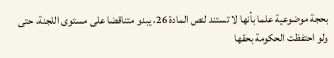بحجة موضوعية علما بأنها لا تستند لنص المادة 26، يبدو متناقضا على مستوى اللجنة، حتى ولو احتفظت الحكومة بحقها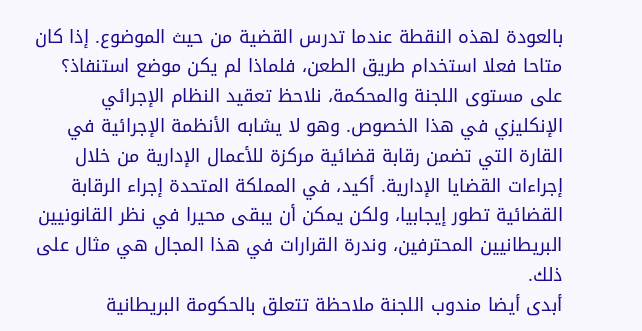بالعودة لهذه النقطة عندما تدرس القضية من حيث الموضوع. إذا كان متاحا فعلا استخدام طريق الطعن، فلماذا لم يكن موضع استنفاذ؟
على مستوى اللجنة والمحكمة، نلاحظ تعقيد النظام الإجرائي الإنكليزي في هذا الخصوص. وهو لا يشابه الأنظمة الإجرائية في القارة التي تضمن رقابة قضائية مركزة للأعمال الإدارية من خلال إجراءات القضايا الإدارية. أكيد، في المملكة المتحدة إجراء الرقابة القضائية تطور إيجابيا، ولكن يمكن أن يبقى محيرا في نظر القانونيين البريطانيين المحترفين، وندرة القرارات في هذا المجال هي مثال على ذلك.
أبدى أيضا مندوب اللجنة ملاحظة تتعلق بالحكومة البريطانية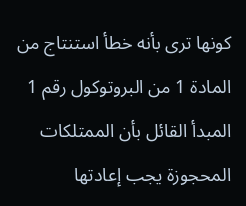كونها ترى بأنه خطأ استنتاج من المادة 1 من البروتوكول رقم 1 المبدأ القائل بأن الممتلكات المحجوزة يجب إعادتها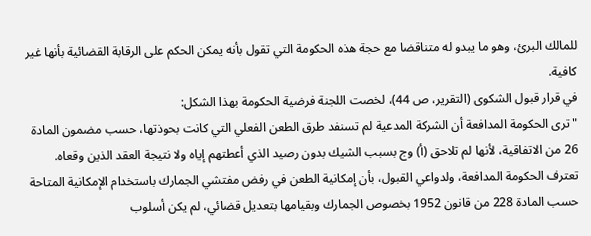للمالك البرئ، وهو ما يبدو له متناقضا مع حجة هذه الحكومة التي تقول بأنه يمكن الحكم على الرقابة القضائية بأنها غير كافية.
في قرار قبول الشكوى (التقرير، ص 44)، لخصت اللجنة فرضية الحكومة بهذا الشكل:
"ترى الحكومة المدافعة أن الشركة المدعية لم تسنفد طرق الطعن الفعلي التي كانت بحوذتها، حسب مضمون المادة 26 من الاتفاقية، لأنها لم تلاحق (أ) وج بسبب الشيك بدون رصيد الذي أعطتهم إياه ولا نتيجة العقد الذين وقعاه. تعترف الحكومة المدافعة، ولدواعي القبول، بأن إمكانية الطعن في رفض مفتشي الجمارك باستخدام الإمكانية المتاحة حسب المادة 228 من قانون 1952 بخصوص الجمارك وبقيامها بتعديل قضائي، لم يكن أسلوب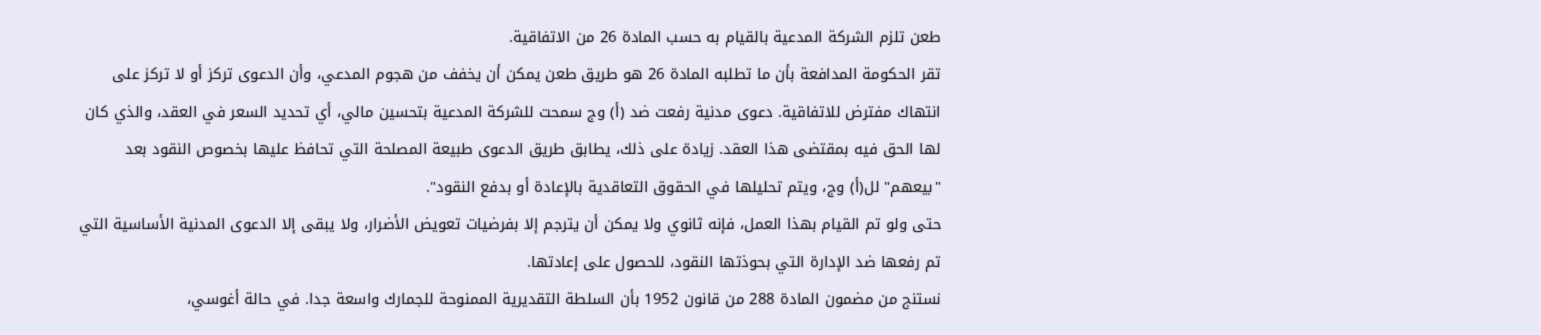طعن تلزم الشركة المدعية بالقيام به حسب المادة 26 من الاتفاقية.
تقر الحكومة المدافعة بأن ما تطلبه المادة 26 هو طريق طعن يمكن أن يخفف من هجوم المدعي، وأن الدعوى تركز أو لا تركز على انتهاك مفترض للاتفاقية. دعوى مدنية رفعت ضد (أ) وج سمحت للشركة المدعية بتحسين مالي، أي تحديد السعر في العقد، والذي كان لها الحق فيه بمقتضى هذا العقد. زيادة على ذلك، يطابق طريق الدعوى طبيعة المصلحة التي تحافظ عليها بخصوص النقود بعد "بيعهم" لل(أ) وج، ويتم تحليلها في الحقوق التعاقدية بالإعادة أو بدفع النقود".
حتى ولو تم القيام بهذا العمل، فإنه ثانوي ولا يمكن أن يترجم إلا بفرضيات تعويض الأضرار، ولا يبقى إلا الدعوى المدنية الأساسية التي تم رفعها ضد الإدارة التي بحوذتها النقود، للحصول على إعادتها.
نستنج من مضمون المادة 288 من قانون 1952 بأن السلطة التقديرية الممنوحة للجمارك واسعة جدا. في حالة أغوسي،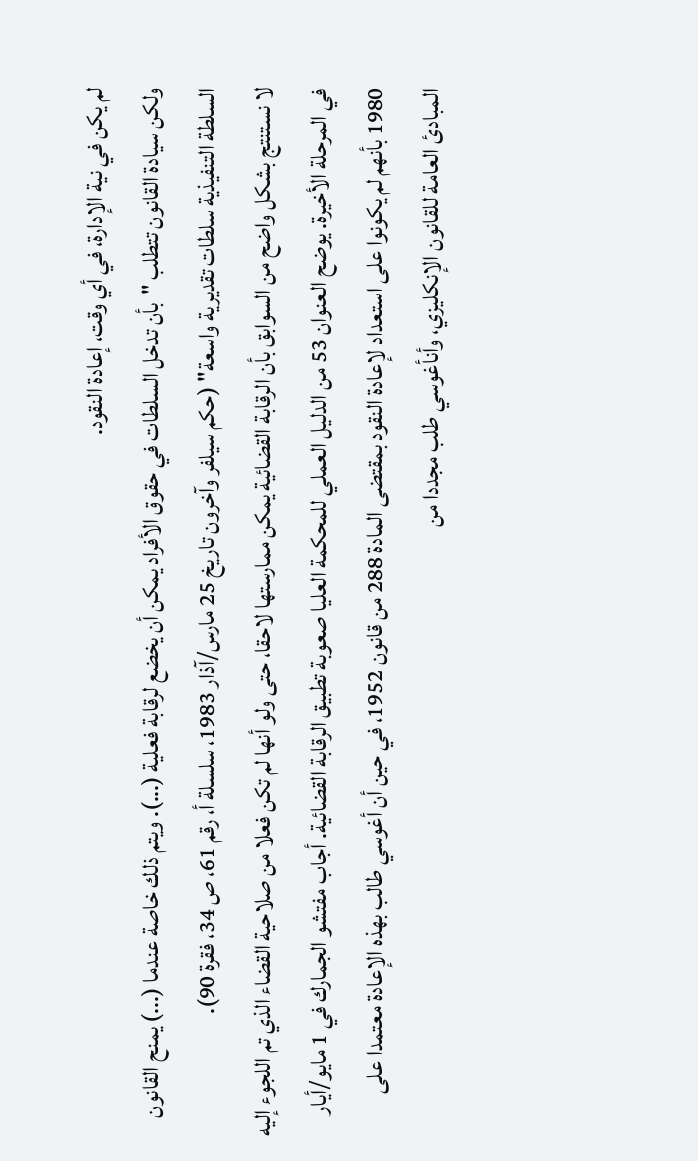لم يكن في نية الإدارة، في أي وقت، إعادة النقود.
ولكن سيادة القانون تتطلب "بأن تدخل السلطات في حقوق الأفراد يمكن أن يخضع لرقابة فعلية (...). ويتم ذلك خاصة عندما (...) يمنح القانون السلطة التنفيذية سلطات تقديرية واسعة" (حكم سيلفر وآخرون تاريخ 25 مارس/آذار 1983، سلسلة أ، رقم 61، ص 34، فقرة 90).
لا نستنتج بشكل واضح من السوابق بأن الرقابة القضائية يمكن ممارستها لاحقا، حتى ولو أنها لم تكن فعلا من صلاحية القضاء الذي تم اللجوء إليه في المرحلة الأخيرة. يوضح العنوان 53 من الدليل العملي للمحكمة العليا صعوبة تطبيق الرقابة القضائية. أجاب مفتشو الجمارك في 1 مايو/أيار 1980 بأنهم لم يكونوا على استعداد لإعادة النقود بمقتضى المادة 288 من قانون 1952، في حين أن أغوسي طالب بهذه الإعادة معتمدا على المبادئ العامة للقانون الإنكليزي، وأنأغوسي طلب مجددا من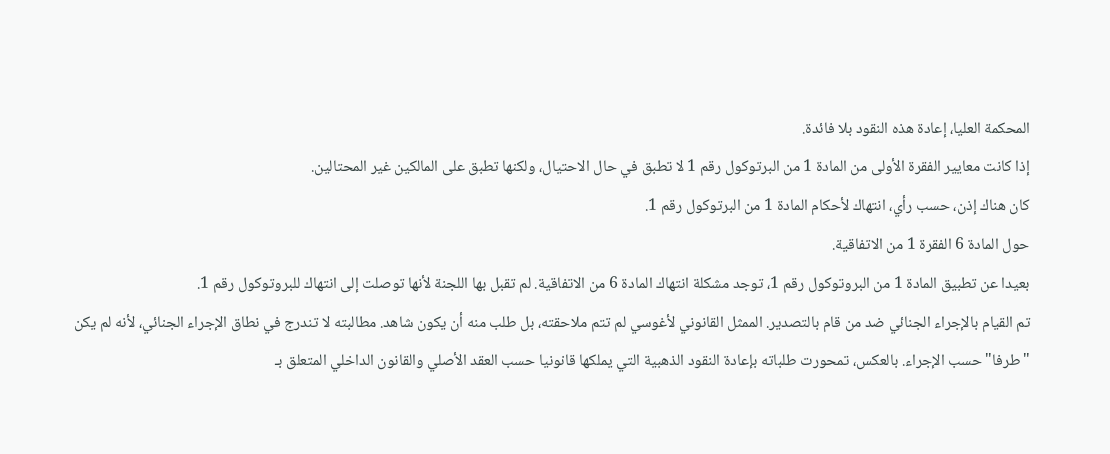المحكمة العليا، إعادة هذه النقود بلا فائدة.
إذا كانت معايير الفقرة الأولى من المادة 1 من البرتوكول رقم 1 لا تطبق في حال الاحتيال، ولكنها تطبق على المالكين غير المحتالين.
كان هناك إذن، حسب رأي، انتهاك لأحكام المادة 1 من البرتوكول رقم 1.
حول المادة 6 الفقرة 1 من الاتفاقية.
بعيدا عن تطبيق المادة 1 من البروتوكول رقم 1، توجد مشكلة انتهاك المادة 6 من الاتفاقية. لم تقبل بها اللجنة لأنها توصلت إلى انتهاك للبروتوكول رقم 1.
تم القيام بالإجراء الجنائي ضد من قام بالتصدير. الممثل القانوني لأغوسي لم تتم ملاحقته، بل طلب منه أن يكون شاهد. مطالبته لا تندرج في نطاق الإجراء الجنائي، لأنه لم يكن "طرفا" حسب الإجراء. بالعكس، تمحورت طلباته بإعادة النقود الذهبية التي يملكها قانونيا حسب العقد الأصلي والقانون الداخلي المتعلق بـ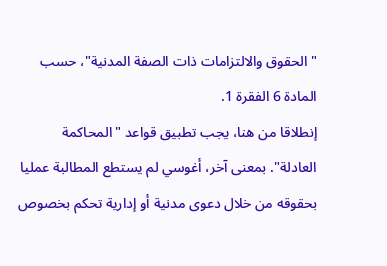"الحقوق والالتزامات ذات الصفة المدنية"، حسب المادة 6 الفقرة 1.
إنطلاقا من هنا، يجب تطبيق قواعد "المحاكمة العادلة". بمعنى آخر، أغوسي لم يستطع المطالبة عمليا بحقوقه من خلال دعوى مدنية أو إدارية تحكم بخصوص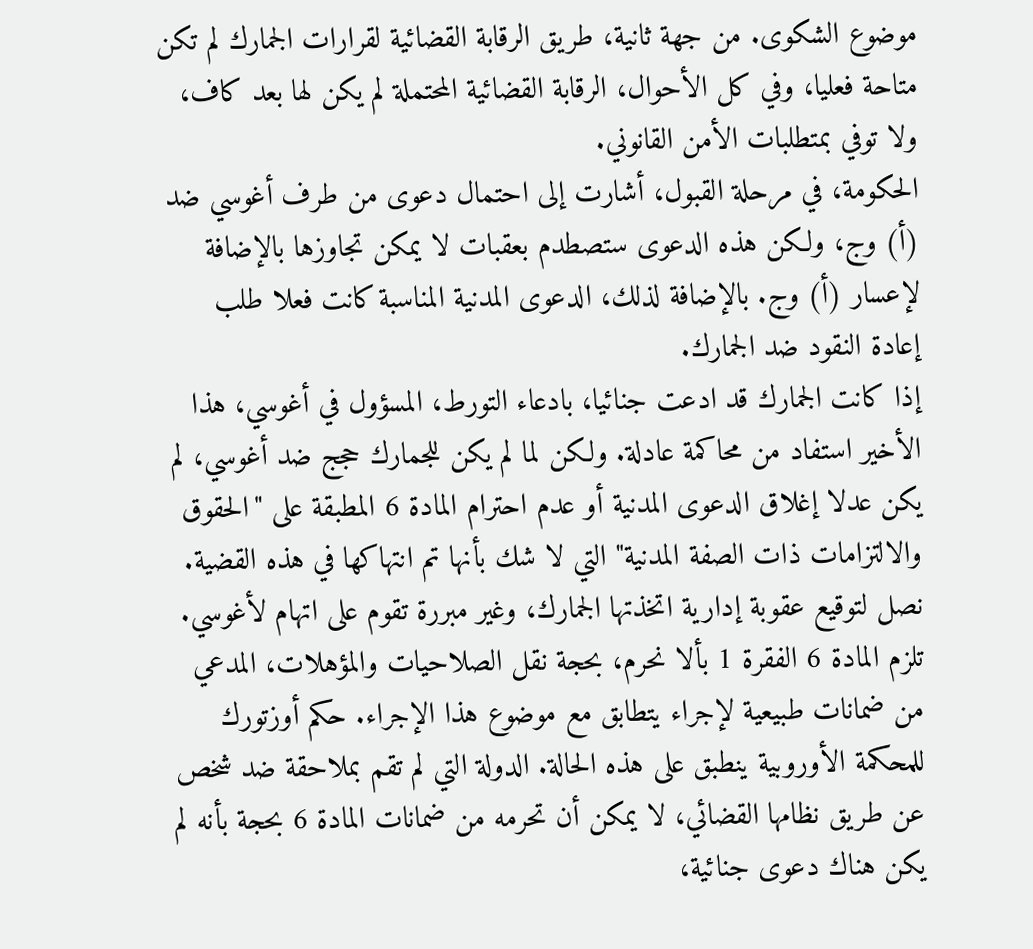موضوع الشكوى. من جهة ثانية، طريق الرقابة القضائية لقرارات الجمارك لم تكن متاحة فعليا، وفي كل الأحوال، الرقابة القضائية المحتملة لم يكن لها بعد كاف، ولا توفي بمتطلبات الأمن القانوني.
الحكومة، في مرحلة القبول، أشارت إلى احتمال دعوى من طرف أغوسي ضد (أ) وج، ولكن هذه الدعوى ستصطدم بعقبات لا يمكن تجاوزها بالإضافة لإعسار (أ) وج. بالإضافة لذلك، الدعوى المدنية المناسبة كانت فعلا طلب إعادة النقود ضد الجمارك.
إذا كانت الجمارك قد ادعت جنائيا، بادعاء التورط، المسؤول في أغوسي، هذا الأخير استفاد من محاكمة عادلة. ولكن لما لم يكن للجمارك حجج ضد أغوسي، لم يكن عدلا إغلاق الدعوى المدنية أو عدم احترام المادة 6 المطبقة على "الحقوق والالتزامات ذات الصفة المدنية" التي لا شك بأنها تم انتهاكها في هذه القضية. نصل لتوقيع عقوبة إدارية اتخذتها الجمارك، وغير مبررة تقوم على اتهام لأغوسي. تلزم المادة 6 الفقرة 1 بألا نحرم، بحجة نقل الصلاحيات والمؤهلات، المدعي من ضمانات طبيعية لإجراء يتطابق مع موضوع هذا الإجراء. حكم أوزتورك للمحكمة الأوروبية ينطبق على هذه الحالة. الدولة التي لم تقم بملاحقة ضد شخص عن طريق نظامها القضائي، لا يمكن أن تحرمه من ضمانات المادة 6 بحجة بأنه لم يكن هناك دعوى جنائية،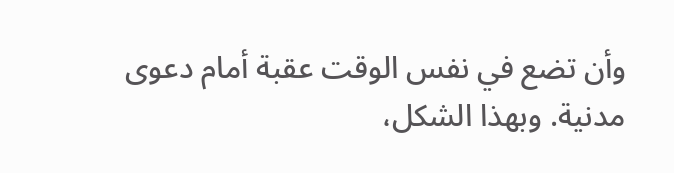وأن تضع في نفس الوقت عقبة أمام دعوى مدنية. وبهذا الشكل،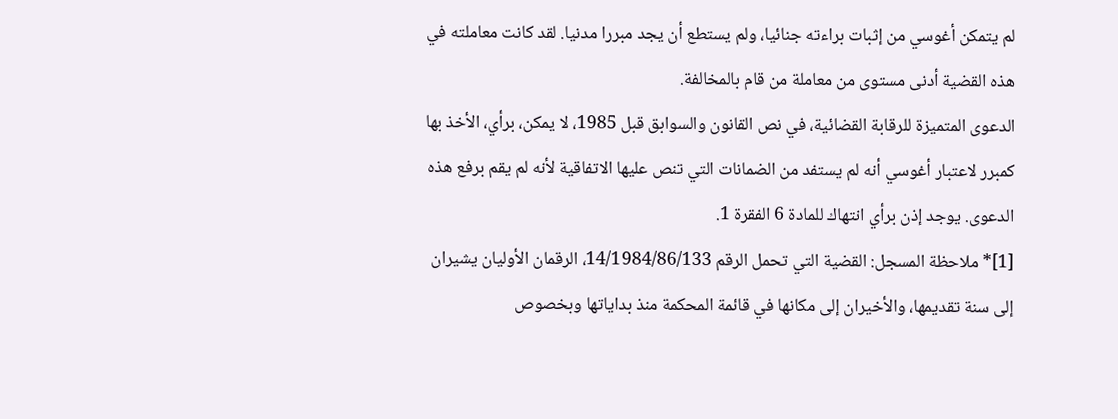لم يتمكن أغوسي من إثبات براءته جنائيا، ولم يستطع أن يجد مبررا مدنيا. لقد كانت معاملته في هذه القضية أدنى مستوى من معاملة من قام بالمخالفة.
الدعوى المتميزة للرقابة القضائية، في نص القانون والسوابق قبل 1985، لا يمكن، برأي، الأخذ بها كمبرر لاعتبار أغوسي أنه لم يستفد من الضمانات التي تنص عليها الاتفاقية لأنه لم يقم برفع هذه الدعوى. يوجد إذن برأي انتهاك للمادة 6 الفقرة 1.
[1]* ملاحظة المسجل: القضية التي تحمل الرقم 14/1984/86/133، الرقمان الأوليان يشيران إلى سنة تقديمها، والأخيران إلى مكانها في قائمة المحكمة منذ بداياتها وبخصوص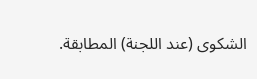الشكوى (عند اللجنة) المطابقة.